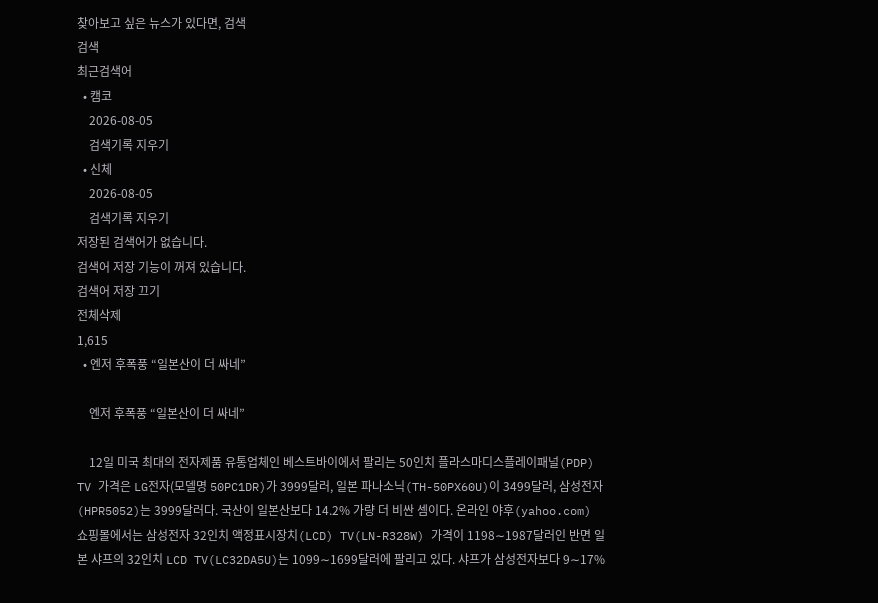찾아보고 싶은 뉴스가 있다면, 검색
검색
최근검색어
  • 캠코
    2026-08-05
    검색기록 지우기
  • 신체
    2026-08-05
    검색기록 지우기
저장된 검색어가 없습니다.
검색어 저장 기능이 꺼져 있습니다.
검색어 저장 끄기
전체삭제
1,615
  • 엔저 후폭풍 “일본산이 더 싸네”

    엔저 후폭풍 “일본산이 더 싸네”

    12일 미국 최대의 전자제품 유통업체인 베스트바이에서 팔리는 50인치 플라스마디스플레이패널(PDP) TV 가격은 LG전자(모델명 50PC1DR)가 3999달러, 일본 파나소닉(TH-50PX60U)이 3499달러, 삼성전자 (HPR5052)는 3999달러다. 국산이 일본산보다 14.2% 가량 더 비싼 셈이다. 온라인 야후(yahoo.com) 쇼핑몰에서는 삼성전자 32인치 액정표시장치(LCD) TV(LN-R328W) 가격이 1198∼1987달러인 반면 일본 샤프의 32인치 LCD TV(LC32DA5U)는 1099∼1699달러에 팔리고 있다. 샤프가 삼성전자보다 9∼17%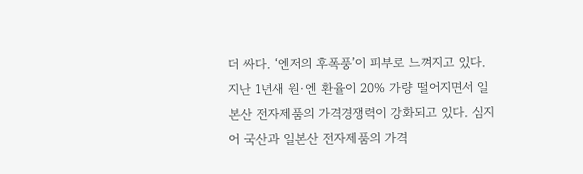더 싸다. ‘엔저의 후폭풍’이 피부로 느껴지고 있다. 지난 1년새 원·엔 환율이 20% 가량 떨어지면서 일본산 전자제품의 가격경쟁력이 강화되고 있다. 심지어 국산과 일본산 전자제품의 가격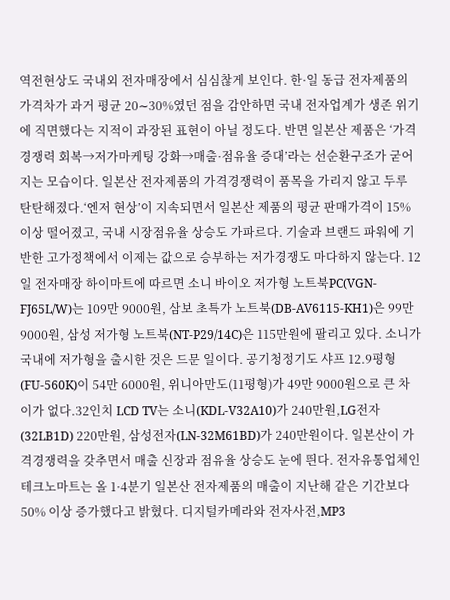역전현상도 국내외 전자매장에서 심심찮게 보인다. 한·일 동급 전자제품의 가격차가 과거 평균 20∼30%였던 점을 감안하면 국내 전자업계가 생존 위기에 직면했다는 지적이 과장된 표현이 아닐 정도다. 반면 일본산 제품은 ‘가격경쟁력 회복→저가마케팅 강화→매출·점유율 증대’라는 선순환구조가 굳어지는 모습이다. 일본산 전자제품의 가격경쟁력이 품목을 가리지 않고 두루 탄탄해졌다.‘엔저 현상’이 지속되면서 일본산 제품의 평균 판매가격이 15% 이상 떨어졌고, 국내 시장점유율 상승도 가파르다. 기술과 브랜드 파워에 기반한 고가정책에서 이제는 값으로 승부하는 저가경쟁도 마다하지 않는다. 12일 전자매장 하이마트에 따르면 소니 바이오 저가형 노트북PC(VGN-FJ65L/W)는 109만 9000원, 삼보 초특가 노트북(DB-AV6115-KH1)은 99만 9000원, 삼성 저가형 노트북(NT-P29/14C)은 115만원에 팔리고 있다. 소니가 국내에 저가형을 출시한 것은 드문 일이다. 공기청정기도 샤프 12.9평형(FU-560K)이 54만 6000원, 위니아만도(11평형)가 49만 9000원으로 큰 차이가 없다.32인치 LCD TV는 소니(KDL-V32A10)가 240만원,LG전자(32LB1D) 220만원, 삼성전자(LN-32M61BD)가 240만원이다. 일본산이 가격경쟁력을 갖추면서 매출 신장과 점유율 상승도 눈에 띈다. 전자유통업체인 테크노마트는 올 1·4분기 일본산 전자제품의 매출이 지난해 같은 기간보다 50% 이상 증가했다고 밝혔다. 디지털카메라와 전자사전,MP3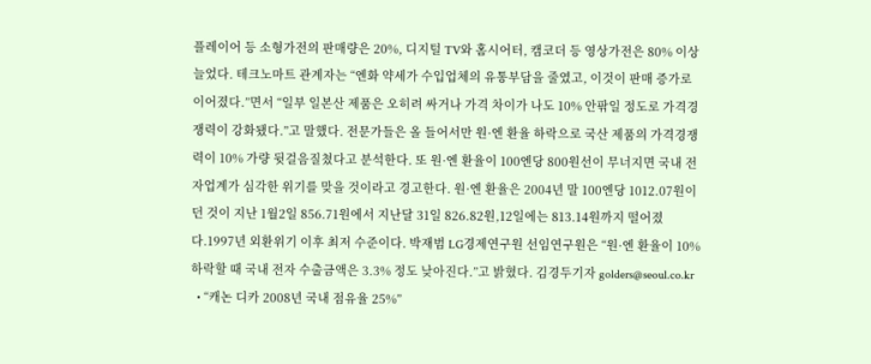플레이어 등 소형가전의 판매량은 20%, 디지털 TV와 홈시어터, 캠코더 등 영상가전은 80% 이상 늘었다. 테크노마트 관계자는 “엔화 약세가 수입업체의 유통부담을 줄였고, 이것이 판매 증가로 이어졌다.”면서 “일부 일본산 제품은 오히려 싸거나 가격 차이가 나도 10% 안팎일 정도로 가격경쟁력이 강화됐다.”고 말했다. 전문가들은 올 들어서만 원·엔 환율 하락으로 국산 제품의 가격경쟁력이 10% 가량 뒷걸음질쳤다고 분석한다. 또 원·엔 환율이 100엔당 800원선이 무너지면 국내 전자업계가 심각한 위기를 맞을 것이라고 경고한다. 원·엔 환율은 2004년 말 100엔당 1012.07원이던 것이 지난 1월2일 856.71원에서 지난달 31일 826.82원,12일에는 813.14원까지 떨어졌다.1997년 외환위기 이후 최저 수준이다. 박재범 LG경제연구원 선임연구원은 “원·엔 환율이 10% 하락할 때 국내 전자 수출금액은 3.3% 정도 낮아진다.”고 밝혔다. 김경두기자 golders@seoul.co.kr
  • “캐논 디카 2008년 국내 점유율 25%”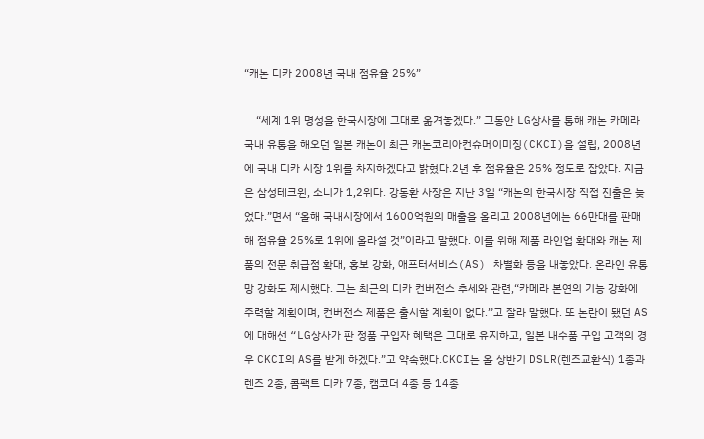“캐논 디카 2008년 국내 점유율 25%”

    “세계 1위 명성을 한국시장에 그대로 옮겨놓겠다.” 그동안 LG상사를 통해 캐논 카메라 국내 유통을 해오던 일본 캐논이 최근 캐논코리아컨슈머이미징(CKCI)을 설립, 2008년에 국내 디카 시장 1위를 차지하겠다고 밝혔다.2년 후 점유율은 25% 정도로 잡았다. 지금은 삼성테크윈, 소니가 1,2위다. 강동환 사장은 지난 3일 “캐논의 한국시장 직접 진출은 늦었다.”면서 “올해 국내시장에서 1600억원의 매출을 올리고 2008년에는 66만대를 판매해 점유율 25%로 1위에 올라설 것”이라고 말했다. 이를 위해 제품 라인업 확대와 캐논 제품의 전문 취급점 확대, 홍보 강화, 애프터서비스(AS) 차별화 등을 내놓았다. 온라인 유통망 강화도 제시했다. 그는 최근의 디카 컨버전스 추세와 관련,“카메라 본연의 기능 강화에 주력할 계획이며, 컨버전스 제품은 출시할 계획이 없다.”고 잘라 말했다. 또 논란이 됐던 AS에 대해선 “LG상사가 판 정품 구입자 혜택은 그대로 유지하고, 일본 내수품 구입 고객의 경우 CKCI의 AS를 받게 하겠다.”고 약속했다.CKCI는 올 상반기 DSLR(렌즈교환식) 1종과 렌즈 2종, 콤팩트 디카 7종, 캠코더 4종 등 14종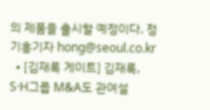의 제품을 출시할 예정이다. 정기홍기자 hong@seoul.co.kr
  • [김재록 게이트] 김재록, S·H그룹 M&A도 관여설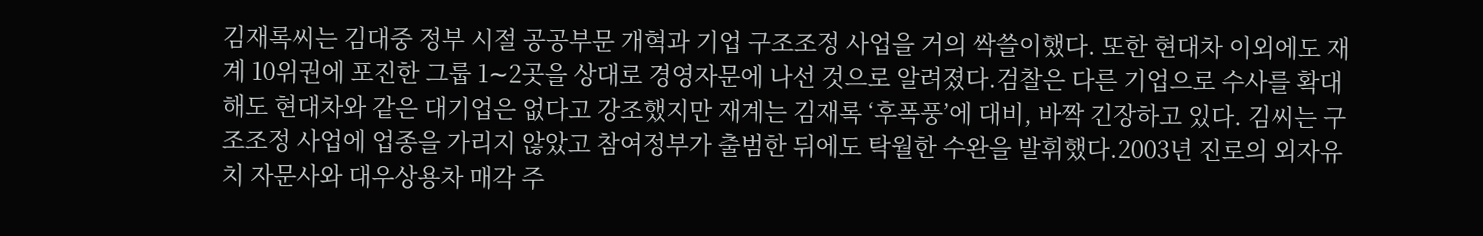김재록씨는 김대중 정부 시절 공공부문 개혁과 기업 구조조정 사업을 거의 싹쓸이했다. 또한 현대차 이외에도 재계 10위권에 포진한 그룹 1∼2곳을 상대로 경영자문에 나선 것으로 알려졌다.검찰은 다른 기업으로 수사를 확대해도 현대차와 같은 대기업은 없다고 강조했지만 재계는 김재록 ‘후폭풍’에 대비, 바짝 긴장하고 있다. 김씨는 구조조정 사업에 업종을 가리지 않았고 참여정부가 출범한 뒤에도 탁월한 수완을 발휘했다.2003년 진로의 외자유치 자문사와 대우상용차 매각 주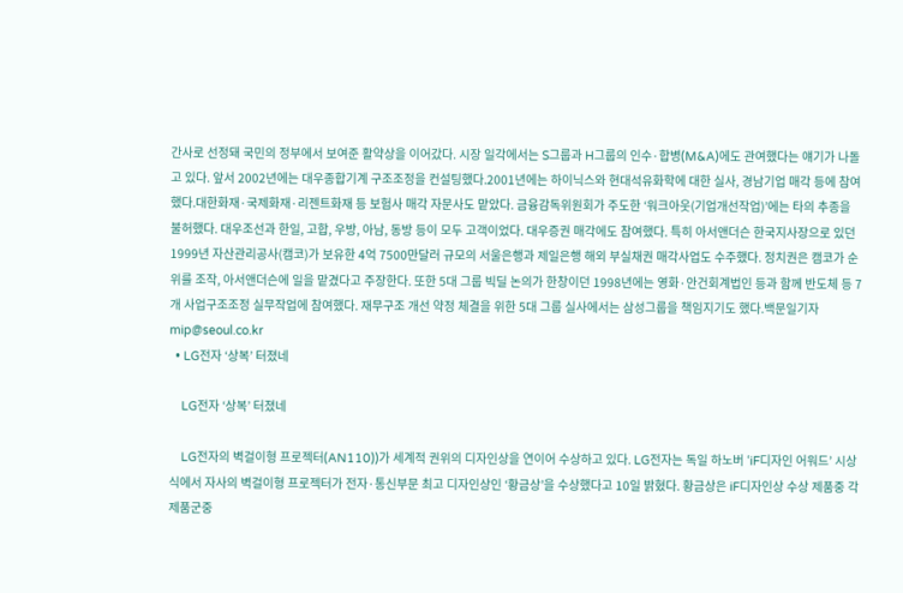간사로 선정돼 국민의 정부에서 보여준 활약상을 이어갔다. 시장 일각에서는 S그룹과 H그룹의 인수·합병(M&A)에도 관여했다는 얘기가 나돌고 있다. 앞서 2002년에는 대우종합기계 구조조정을 컨설팅했다.2001년에는 하이닉스와 현대석유화학에 대한 실사, 경남기업 매각 등에 참여했다.대한화재·국제화재·리젠트화재 등 보험사 매각 자문사도 맡았다. 금융감독위원회가 주도한 ‘워크아웃(기업개선작업)’에는 타의 추종을 불허했다. 대우조선과 한일, 고합, 우방, 아남, 동방 등이 모두 고객이었다. 대우증권 매각에도 참여했다. 특히 아서앤더슨 한국지사장으로 있던 1999년 자산관리공사(캠코)가 보유한 4억 7500만달러 규모의 서울은행과 제일은행 해외 부실채권 매각사업도 수주했다. 정치권은 캠코가 순위를 조작, 아서앤더슨에 일을 맡겼다고 주장한다. 또한 5대 그룹 빅딜 논의가 한창이던 1998년에는 영화·안건회계법인 등과 함께 반도체 등 7개 사업구조조정 실무작업에 참여했다. 재무구조 개선 약정 체결을 위한 5대 그룹 실사에서는 삼성그룹을 책임지기도 했다.백문일기자 mip@seoul.co.kr
  • LG전자 ‘상복’ 터졌네

    LG전자 ‘상복’ 터졌네

    LG전자의 벽걸이형 프로젝터(AN110))가 세계적 권위의 디자인상을 연이어 수상하고 있다. LG전자는 독일 하노버 ‘iF디자인 어워드’ 시상식에서 자사의 벽걸이형 프로젝터가 전자·통신부문 최고 디자인상인 ‘황금상’을 수상했다고 10일 밝혔다. 황금상은 iF디자인상 수상 제품중 각 제품군중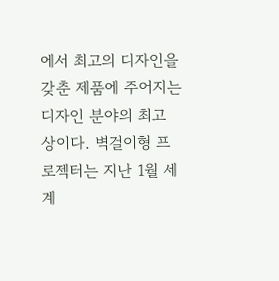에서 최고의 디자인을 갖춘 제품에 주어지는 디자인 분야의 최고 상이다. 벽걸이형 프로젝터는 지난 1월 세계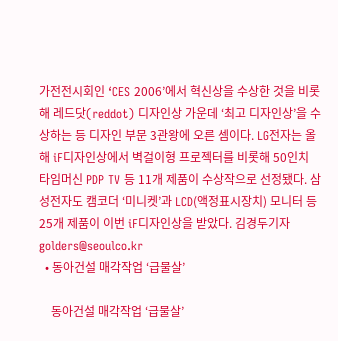가전전시회인 ‘CES 2006’에서 혁신상을 수상한 것을 비롯해 레드닷(reddot) 디자인상 가운데 ‘최고 디자인상’을 수상하는 등 디자인 부문 3관왕에 오른 셈이다. LG전자는 올해 iF디자인상에서 벽걸이형 프로젝터를 비롯해 50인치 타임머신 PDP TV 등 11개 제품이 수상작으로 선정됐다. 삼성전자도 캠코더 ‘미니켓’과 LCD(액정표시장치) 모니터 등 25개 제품이 이번 iF디자인상을 받았다. 김경두기자 golders@seoulco.kr
  • 동아건설 매각작업 ‘급물살’

    동아건설 매각작업 ‘급물살’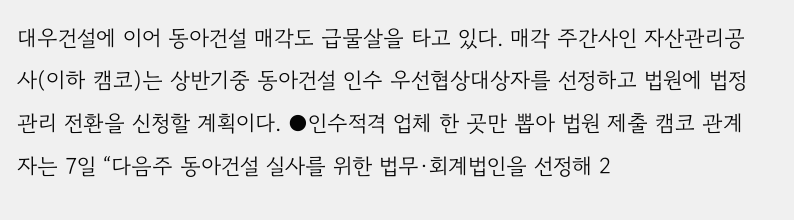대우건설에 이어 동아건설 매각도 급물살을 타고 있다. 매각 주간사인 자산관리공사(이하 캠코)는 상반기중 동아건설 인수 우선협상대상자를 선정하고 법원에 법정관리 전환을 신청할 계획이다. ●인수적격 업체 한 곳만 뽑아 법원 제출 캠코 관계자는 7일 “다음주 동아건설 실사를 위한 법무·회계법인을 선정해 2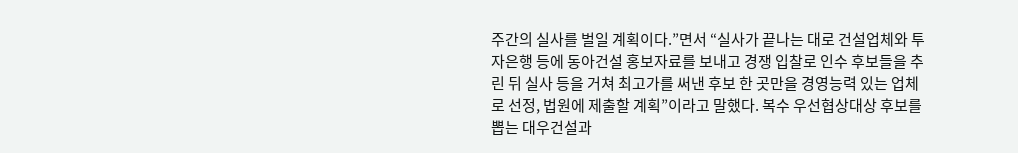주간의 실사를 벌일 계획이다.”면서 “실사가 끝나는 대로 건설업체와 투자은행 등에 동아건설 홍보자료를 보내고 경쟁 입찰로 인수 후보들을 추린 뒤 실사 등을 거쳐 최고가를 써낸 후보 한 곳만을 경영능력 있는 업체로 선정, 법원에 제출할 계획”이라고 말했다. 복수 우선협상대상 후보를 뽑는 대우건설과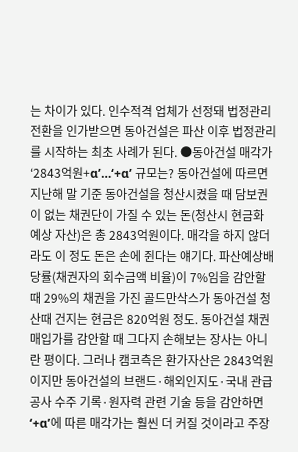는 차이가 있다. 인수적격 업체가 선정돼 법정관리 전환을 인가받으면 동아건설은 파산 이후 법정관리를 시작하는 최초 사례가 된다. ●동아건설 매각가 ‘2843억원+α’…‘+α’ 규모는? 동아건설에 따르면 지난해 말 기준 동아건설을 청산시켰을 때 담보권이 없는 채권단이 가질 수 있는 돈(청산시 현금화 예상 자산)은 총 2843억원이다. 매각을 하지 않더라도 이 정도 돈은 손에 쥔다는 얘기다. 파산예상배당률(채권자의 회수금액 비율)이 7%임을 감안할 때 29%의 채권을 가진 골드만삭스가 동아건설 청산때 건지는 현금은 820억원 정도. 동아건설 채권 매입가를 감안할 때 그다지 손해보는 장사는 아니란 평이다. 그러나 캠코측은 환가자산은 2843억원이지만 동아건설의 브랜드·해외인지도·국내 관급 공사 수주 기록·원자력 관련 기술 등을 감안하면 ‘+α’에 따른 매각가는 훨씬 더 커질 것이라고 주장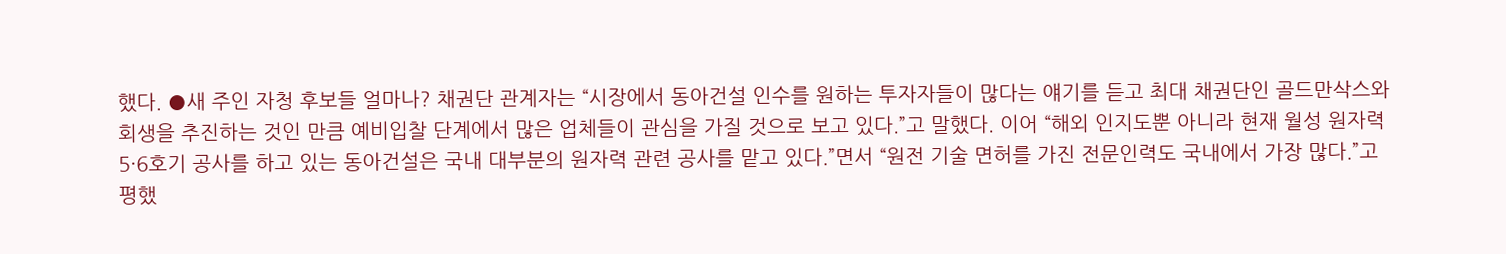했다. ●새 주인 자청 후보들 얼마나? 채권단 관계자는 “시장에서 동아건설 인수를 원하는 투자자들이 많다는 얘기를 듣고 최대 채권단인 골드만삭스와 회생을 추진하는 것인 만큼 예비입찰 단계에서 많은 업체들이 관심을 가질 것으로 보고 있다.”고 말했다. 이어 “해외 인지도뿐 아니라 현재 월성 원자력 5·6호기 공사를 하고 있는 동아건설은 국내 대부분의 원자력 관련 공사를 맡고 있다.”면서 “원전 기술 면허를 가진 전문인력도 국내에서 가장 많다.”고 평했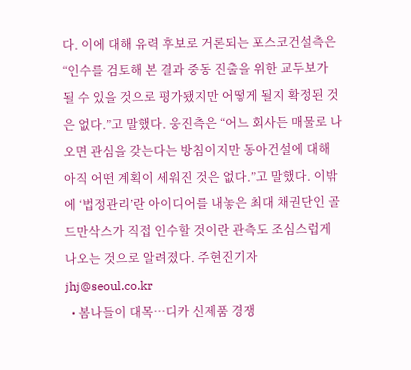다. 이에 대해 유력 후보로 거론되는 포스코건설측은 “인수를 검토해 본 결과 중동 진출을 위한 교두보가 될 수 있을 것으로 평가됐지만 어떻게 될지 확정된 것은 없다.”고 말했다. 웅진측은 “어느 회사든 매물로 나오면 관심을 갖는다는 방침이지만 동아건설에 대해 아직 어떤 계획이 세워진 것은 없다.”고 말했다. 이밖에 ‘법정관리’란 아이디어를 내놓은 최대 채권단인 골드만삭스가 직접 인수할 것이란 관측도 조심스럽게 나오는 것으로 알려졌다. 주현진기자 jhj@seoul.co.kr
  • 봄나들이 대목…디카 신제품 경쟁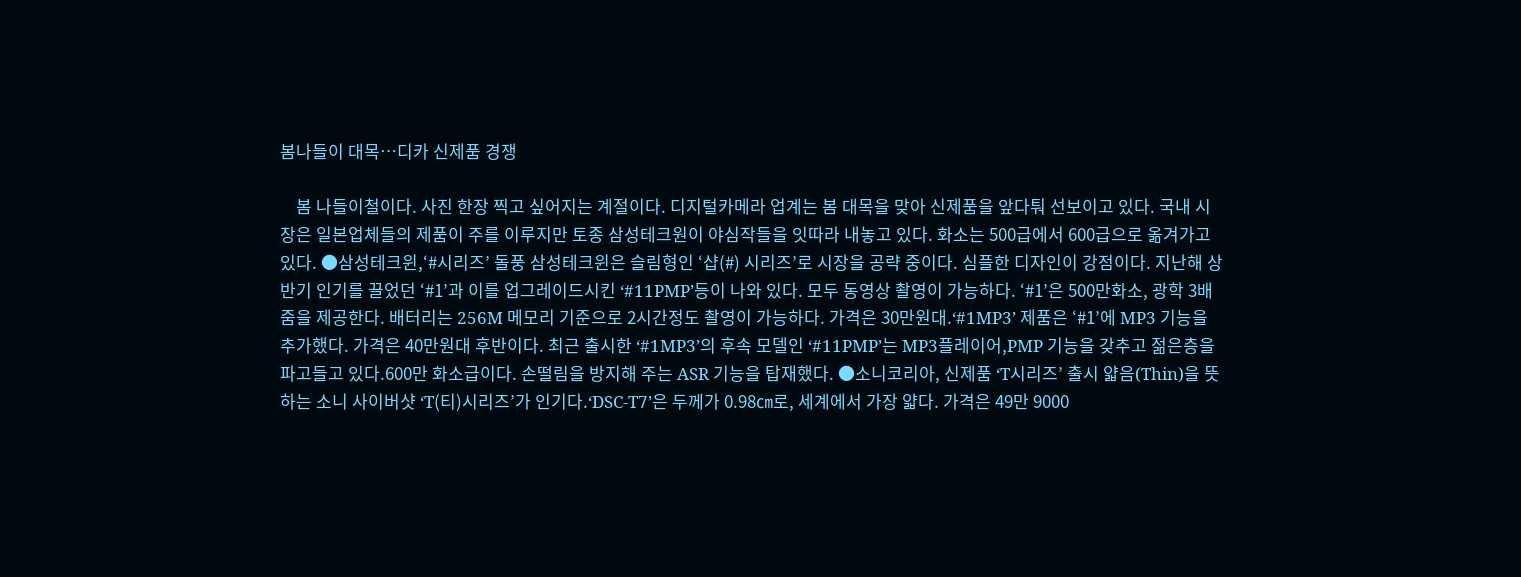봄나들이 대목…디카 신제품 경쟁

    봄 나들이철이다. 사진 한장 찍고 싶어지는 계절이다. 디지털카메라 업계는 봄 대목을 맞아 신제품을 앞다퉈 선보이고 있다. 국내 시장은 일본업체들의 제품이 주를 이루지만 토종 삼성테크원이 야심작들을 잇따라 내놓고 있다. 화소는 500급에서 600급으로 옮겨가고 있다. ●삼성테크윈,‘#시리즈’ 돌풍 삼성테크윈은 슬림형인 ‘샵(#) 시리즈’로 시장을 공략 중이다. 심플한 디자인이 강점이다. 지난해 상반기 인기를 끌었던 ‘#1’과 이를 업그레이드시킨 ‘#11PMP’등이 나와 있다. 모두 동영상 촬영이 가능하다. ‘#1’은 500만화소, 광학 3배줌을 제공한다. 배터리는 256M 메모리 기준으로 2시간정도 촬영이 가능하다. 가격은 30만원대.‘#1MP3’ 제품은 ‘#1’에 MP3 기능을 추가했다. 가격은 40만원대 후반이다. 최근 출시한 ‘#1MP3’의 후속 모델인 ‘#11PMP’는 MP3플레이어,PMP 기능을 갖추고 젊은층을 파고들고 있다.600만 화소급이다. 손떨림을 방지해 주는 ASR 기능을 탑재했다. ●소니코리아, 신제품 ‘T시리즈’ 출시 얇음(Thin)을 뜻하는 소니 사이버샷 ‘T(티)시리즈’가 인기다.‘DSC-T7’은 두께가 0.98㎝로, 세계에서 가장 얇다. 가격은 49만 9000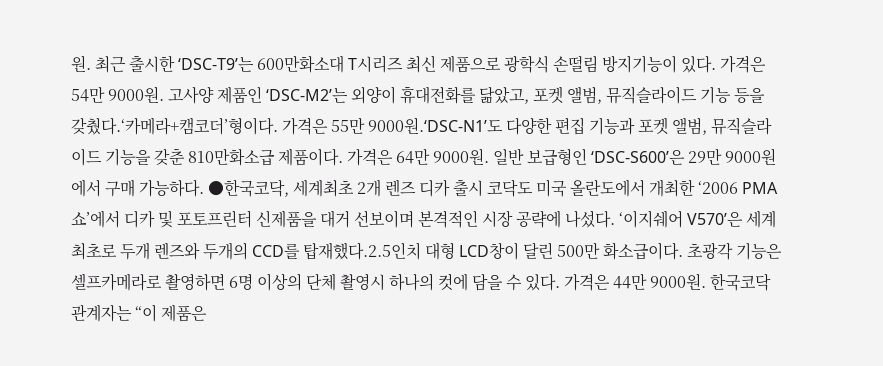원. 최근 출시한 ‘DSC-T9’는 600만화소대 T시리즈 최신 제품으로 광학식 손떨림 방지기능이 있다. 가격은 54만 9000원. 고사양 제품인 ‘DSC-M2’는 외양이 휴대전화를 닮았고, 포켓 앨범, 뮤직슬라이드 기능 등을 갖췄다.‘카메라+캠코더’형이다. 가격은 55만 9000원.‘DSC-N1’도 다양한 편집 기능과 포켓 앨범, 뮤직슬라이드 기능을 갖춘 810만화소급 제품이다. 가격은 64만 9000원. 일반 보급형인 ‘DSC-S600’은 29만 9000원에서 구매 가능하다. ●한국코닥, 세계최초 2개 렌즈 디카 출시 코닥도 미국 올란도에서 개최한 ‘2006 PMA쇼’에서 디카 및 포토프린터 신제품을 대거 선보이며 본격적인 시장 공략에 나섰다. ‘이지쉐어 V570’은 세계 최초로 두개 렌즈와 두개의 CCD를 탑재했다.2.5인치 대형 LCD창이 달린 500만 화소급이다. 초광각 기능은 셀프카메라로 촬영하면 6명 이상의 단체 촬영시 하나의 컷에 담을 수 있다. 가격은 44만 9000원. 한국코닥 관계자는 “이 제품은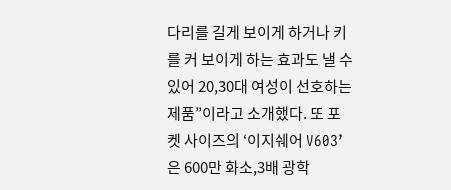다리를 길게 보이게 하거나 키를 커 보이게 하는 효과도 낼 수 있어 20,30대 여성이 선호하는 제품”이라고 소개했다. 또 포켓 사이즈의 ‘이지쉐어 V603’은 600만 화소,3배 광학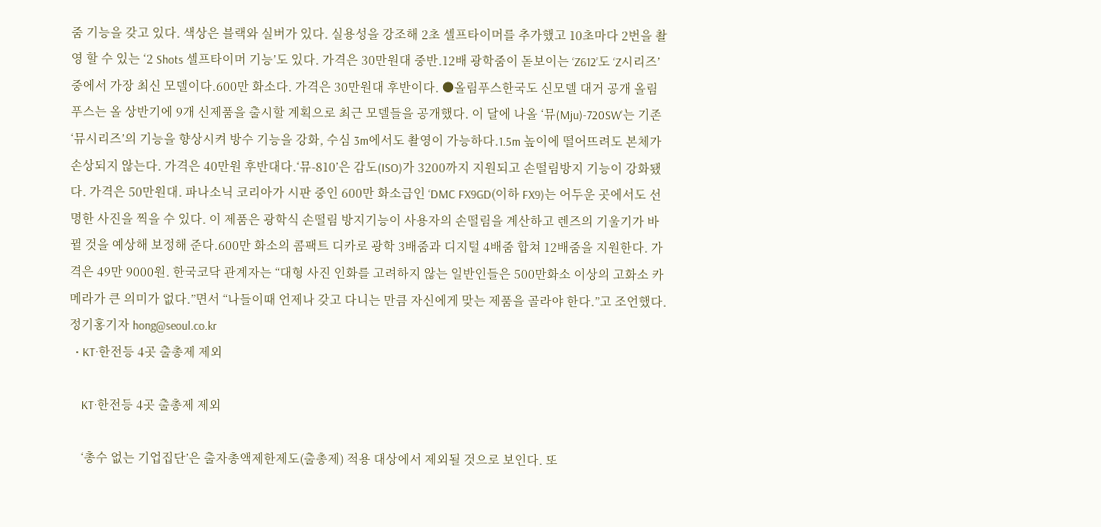줌 기능을 갖고 있다. 색상은 블랙와 실버가 있다. 실용성을 강조해 2초 셀프타이머를 추가했고 10초마다 2번을 촬영 할 수 있는 ‘2 Shots 셀프타이머 기능’도 있다. 가격은 30만원대 중반.12배 광학줌이 돋보이는 ‘Z612’도 ‘Z시리즈’ 중에서 가장 최신 모델이다.600만 화소다. 가격은 30만원대 후반이다. ●올림푸스한국도 신모델 대거 공개 올림푸스는 올 상반기에 9개 신제품을 출시할 계획으로 최근 모델들을 공개했다. 이 달에 나올 ‘뮤(Mju)-720SW’는 기존 ‘뮤시리즈’의 기능을 향상시켜 방수 기능을 강화, 수심 3m에서도 촬영이 가능하다.1.5m 높이에 떨어뜨려도 본체가 손상되지 않는다. 가격은 40만원 후반대다.‘뮤-810’은 감도(ISO)가 3200까지 지원되고 손떨림방지 기능이 강화됐다. 가격은 50만원대. 파나소닉 코리아가 시판 중인 600만 화소급인 ‘DMC FX9GD(이하 FX9)는 어두운 곳에서도 선명한 사진을 찍을 수 있다. 이 제품은 광학식 손떨림 방지기능이 사용자의 손떨림을 계산하고 렌즈의 기울기가 바뀔 것을 예상해 보정해 준다.600만 화소의 콤팩트 디카로 광학 3배줌과 디지털 4배줌 합쳐 12배줌을 지원한다. 가격은 49만 9000원. 한국코닥 관계자는 “대형 사진 인화를 고려하지 않는 일반인들은 500만화소 이상의 고화소 카메라가 큰 의미가 없다.”면서 “나들이때 언제나 갖고 다니는 만큼 자신에게 맞는 제품을 골라야 한다.”고 조언했다. 정기홍기자 hong@seoul.co.kr
  • KT·한전등 4곳 출총제 제외

    KT·한전등 4곳 출총제 제외

    ‘총수 없는 기업집단’은 출자총액제한제도(출총제) 적용 대상에서 제외될 것으로 보인다. 또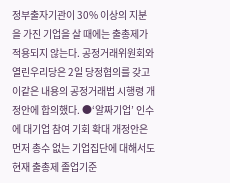정부출자기관이 30% 이상의 지분을 가진 기업을 살 때에는 출총제가 적용되지 않는다. 공정거래위원회와 열린우리당은 2일 당정협의를 갖고 이같은 내용의 공정거래법 시행령 개정안에 합의했다. ●‘알짜기업’ 인수에 대기업 참여 기회 확대 개정안은 먼저 총수 없는 기업집단에 대해서도 현재 출총제 졸업기준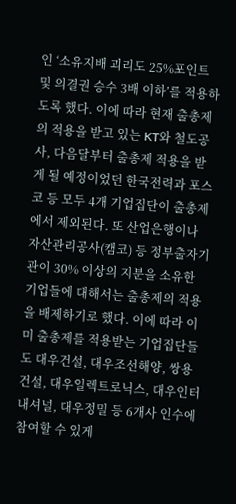인 ‘소유지배 괴리도 25%포인트 및 의결권 승수 3배 이하’를 적용하도록 했다. 이에 따라 현재 출총제의 적용을 받고 있는 KT와 철도공사, 다음달부터 출총제 적용을 받게 될 예정이었던 한국전력과 포스코 등 모두 4개 기업집단이 출총제에서 제외된다. 또 산업은행이나 자산관리공사(캠코) 등 정부출자기관이 30% 이상의 지분을 소유한 기업들에 대해서는 출총제의 적용을 배제하기로 했다. 이에 따라 이미 출총제를 적용받는 기업집단들도 대우건설, 대우조선해양, 쌍용건설, 대우일렉트로닉스, 대우인터내셔널, 대우정밀 등 6개사 인수에 참여할 수 있게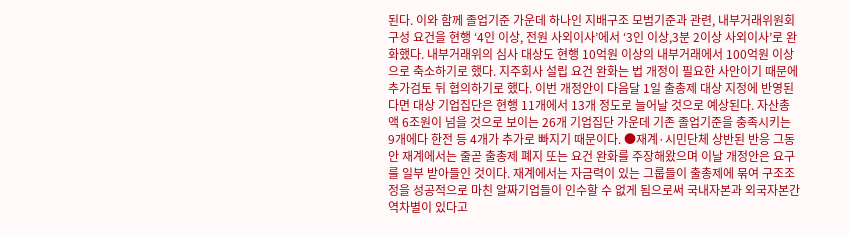된다. 이와 함께 졸업기준 가운데 하나인 지배구조 모범기준과 관련, 내부거래위원회 구성 요건을 현행 ‘4인 이상, 전원 사외이사’에서 ‘3인 이상,3분 2이상 사외이사’로 완화했다. 내부거래위의 심사 대상도 현행 10억원 이상의 내부거래에서 100억원 이상으로 축소하기로 했다. 지주회사 설립 요건 완화는 법 개정이 필요한 사안이기 때문에 추가검토 뒤 협의하기로 했다. 이번 개정안이 다음달 1일 출총제 대상 지정에 반영된다면 대상 기업집단은 현행 11개에서 13개 정도로 늘어날 것으로 예상된다. 자산총액 6조원이 넘을 것으로 보이는 26개 기업집단 가운데 기존 졸업기준을 충족시키는 9개에다 한전 등 4개가 추가로 빠지기 때문이다. ●재계·시민단체 상반된 반응 그동안 재계에서는 줄곧 출총제 폐지 또는 요건 완화를 주장해왔으며 이날 개정안은 요구를 일부 받아들인 것이다. 재계에서는 자금력이 있는 그룹들이 출총제에 묶여 구조조정을 성공적으로 마친 알짜기업들이 인수할 수 없게 됨으로써 국내자본과 외국자본간 역차별이 있다고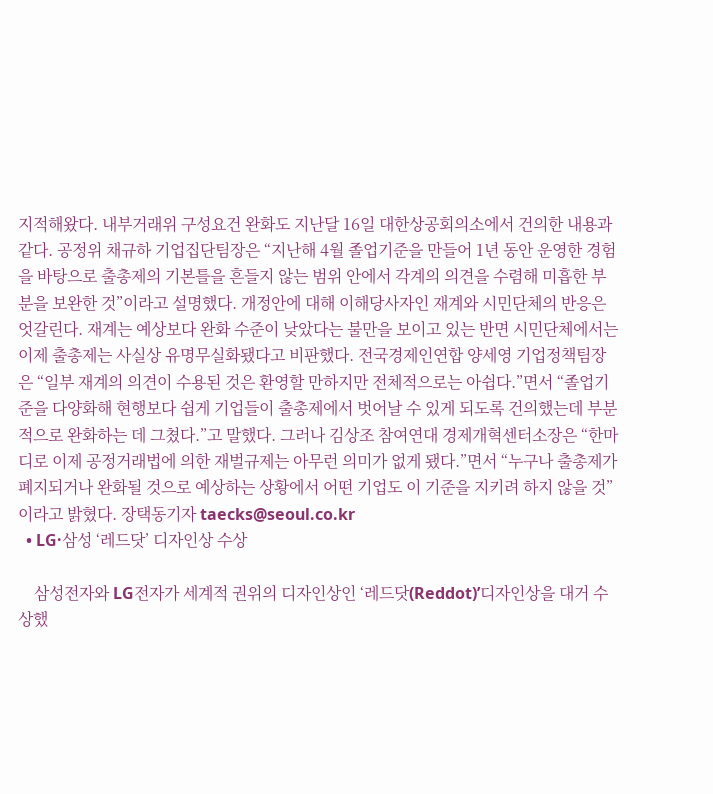지적해왔다. 내부거래위 구성요건 완화도 지난달 16일 대한상공회의소에서 건의한 내용과 같다. 공정위 채규하 기업집단팀장은 “지난해 4월 졸업기준을 만들어 1년 동안 운영한 경험을 바탕으로 출총제의 기본틀을 흔들지 않는 범위 안에서 각계의 의견을 수렴해 미흡한 부분을 보완한 것”이라고 설명했다. 개정안에 대해 이해당사자인 재계와 시민단체의 반응은 엇갈린다. 재계는 예상보다 완화 수준이 낮았다는 불만을 보이고 있는 반면 시민단체에서는 이제 출총제는 사실상 유명무실화됐다고 비판했다. 전국경제인연합 양세영 기업정책팀장은 “일부 재계의 의견이 수용된 것은 환영할 만하지만 전체적으로는 아쉽다.”면서 “졸업기준을 다양화해 현행보다 쉽게 기업들이 출총제에서 벗어날 수 있게 되도록 건의했는데 부분적으로 완화하는 데 그쳤다.”고 말했다. 그러나 김상조 참여연대 경제개혁센터소장은 “한마디로 이제 공정거래법에 의한 재벌규제는 아무런 의미가 없게 됐다.”면서 “누구나 출총제가 폐지되거나 완화될 것으로 예상하는 상황에서 어떤 기업도 이 기준을 지키려 하지 않을 것”이라고 밝혔다. 장택동기자 taecks@seoul.co.kr
  • LG·삼성 ‘레드닷’ 디자인상 수상

    삼성전자와 LG전자가 세계적 권위의 디자인상인 ‘레드닷(Reddot)’디자인상을 대거 수상했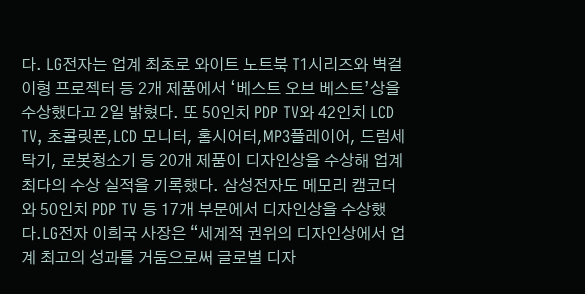다. LG전자는 업계 최초로 와이트 노트북 T1시리즈와 벽걸이형 프로젝터 등 2개 제품에서 ‘베스트 오브 베스트’상을 수상했다고 2일 밝혔다. 또 50인치 PDP TV와 42인치 LCD TV, 초콜릿폰,LCD 모니터, 홈시어터,MP3플레이어, 드럼세탁기, 로봇청소기 등 20개 제품이 디자인상을 수상해 업계 최다의 수상 실적을 기록했다. 삼성전자도 메모리 캠코더와 50인치 PDP TV 등 17개 부문에서 디자인상을 수상했다.LG전자 이희국 사장은 “세계적 권위의 디자인상에서 업계 최고의 성과를 거둠으로써 글로벌 디자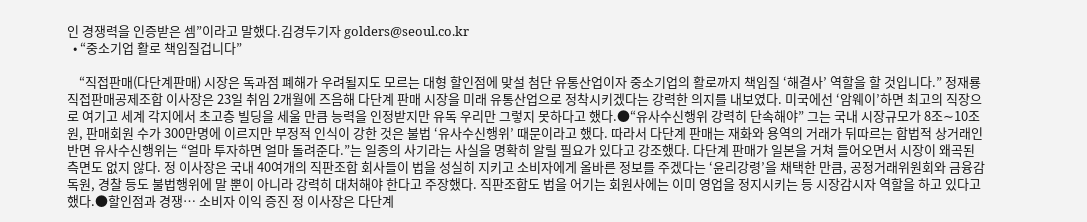인 경쟁력을 인증받은 셈”이라고 말했다.김경두기자 golders@seoul.co.kr
  • “중소기업 활로 책임질겁니다”

    “직접판매(다단계판매) 시장은 독과점 폐해가 우려될지도 모르는 대형 할인점에 맞설 첨단 유통산업이자 중소기업의 활로까지 책임질 ‘해결사’ 역할을 할 것입니다.” 정재룡 직접판매공제조합 이사장은 23일 취임 2개월에 즈음해 다단계 판매 시장을 미래 유통산업으로 정착시키겠다는 강력한 의지를 내보였다. 미국에선 ‘암웨이’하면 최고의 직장으로 여기고 세계 각지에서 초고층 빌딩을 세울 만큼 능력을 인정받지만 유독 우리만 그렇지 못하다고 했다.●“유사수신행위 강력히 단속해야” 그는 국내 시장규모가 8조∼10조원, 판매회원 수가 300만명에 이르지만 부정적 인식이 강한 것은 불법 ‘유사수신행위’ 때문이라고 했다. 따라서 다단계 판매는 재화와 용역의 거래가 뒤따르는 합법적 상거래인 반면 유사수신행위는 “얼마 투자하면 얼마 돌려준다.”는 일종의 사기라는 사실을 명확히 알릴 필요가 있다고 강조했다. 다단계 판매가 일본을 거쳐 들어오면서 시장이 왜곡된 측면도 없지 않다. 정 이사장은 국내 40여개의 직판조합 회사들이 법을 성실히 지키고 소비자에게 올바른 정보를 주겠다는 ‘윤리강령’을 채택한 만큼, 공정거래위원회와 금융감독원, 경찰 등도 불법행위에 말 뿐이 아니라 강력히 대처해야 한다고 주장했다. 직판조합도 법을 어기는 회원사에는 이미 영업을 정지시키는 등 시장감시자 역할을 하고 있다고 했다.●할인점과 경쟁… 소비자 이익 증진 정 이사장은 다단계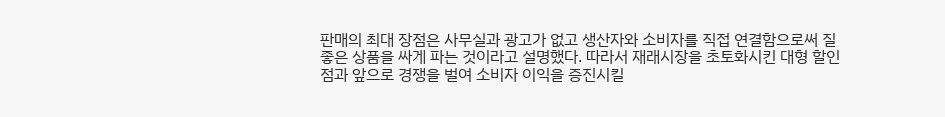판매의 최대 장점은 사무실과 광고가 없고 생산자와 소비자를 직접 연결함으로써 질 좋은 상품을 싸게 파는 것이라고 설명했다. 따라서 재래시장을 초토화시킨 대형 할인점과 앞으로 경쟁을 벌여 소비자 이익을 증진시킬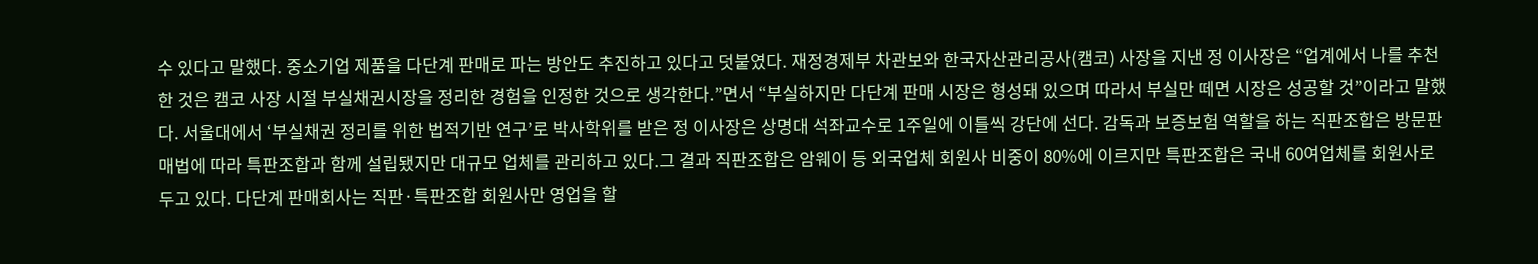수 있다고 말했다. 중소기업 제품을 다단계 판매로 파는 방안도 추진하고 있다고 덧붙였다. 재정경제부 차관보와 한국자산관리공사(캠코) 사장을 지낸 정 이사장은 “업계에서 나를 추천한 것은 캠코 사장 시절 부실채권시장을 정리한 경험을 인정한 것으로 생각한다.”면서 “부실하지만 다단계 판매 시장은 형성돼 있으며 따라서 부실만 떼면 시장은 성공할 것”이라고 말했다. 서울대에서 ‘부실채권 정리를 위한 법적기반 연구’로 박사학위를 받은 정 이사장은 상명대 석좌교수로 1주일에 이틀씩 강단에 선다. 감독과 보증보험 역할을 하는 직판조합은 방문판매법에 따라 특판조합과 함께 설립됐지만 대규모 업체를 관리하고 있다.그 결과 직판조합은 암웨이 등 외국업체 회원사 비중이 80%에 이르지만 특판조합은 국내 60여업체를 회원사로 두고 있다. 다단계 판매회사는 직판·특판조합 회원사만 영업을 할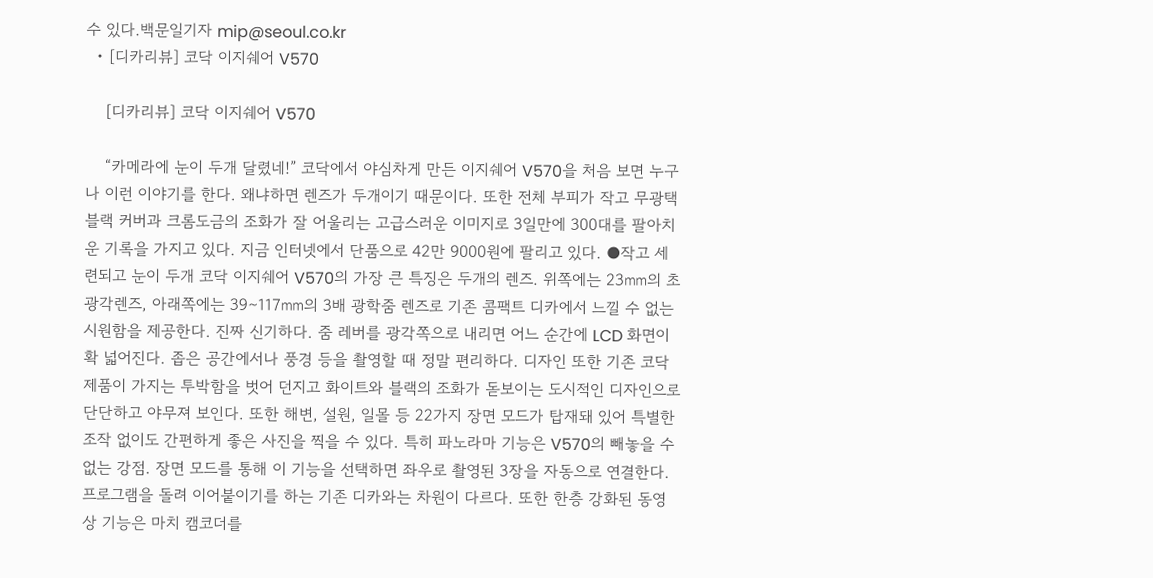수 있다.백문일기자 mip@seoul.co.kr
  • [디카리뷰] 코닥 이지쉐어 V570

    [디카리뷰] 코닥 이지쉐어 V570

    “카메라에 눈이 두개 달렸네!” 코닥에서 야심차게 만든 이지쉐어 V570을 처음 보면 누구나 이런 이야기를 한다. 왜냐하면 렌즈가 두개이기 때문이다. 또한 전체 부피가 작고 무광택 블랙 커버과 크롬도금의 조화가 잘 어울리는 고급스러운 이미지로 3일만에 300대를 팔아치운 기록을 가지고 있다. 지금 인터넷에서 단품으로 42만 9000원에 팔리고 있다. ●작고 세련되고 눈이 두개 코닥 이지쉐어 V570의 가장 큰 특징은 두개의 렌즈. 위쪽에는 23㎜의 초광각렌즈, 아래쪽에는 39∼117㎜의 3배 광학줌 렌즈로 기존 콤팩트 디카에서 느낄 수 없는 시원함을 제공한다. 진짜 신기하다. 줌 레버를 광각쪽으로 내리면 어느 순간에 LCD 화면이 확 넓어진다. 좁은 공간에서나 풍경 등을 촬영할 때 정말 편리하다. 디자인 또한 기존 코닥 제품이 가지는 투박함을 벗어 던지고 화이트와 블랙의 조화가 돋보이는 도시적인 디자인으로 단단하고 야무져 보인다. 또한 해변, 설원, 일몰 등 22가지 장면 모드가 탑재돼 있어 특별한 조작 없이도 간편하게 좋은 사진을 찍을 수 있다. 특히 파노라마 기능은 V570의 빼놓을 수 없는 강점. 장면 모드를 통해 이 기능을 선택하면 좌우로 촬영된 3장을 자동으로 연결한다. 프로그램을 돌려 이어붙이기를 하는 기존 디카와는 차원이 다르다. 또한 한층 강화된 동영상 기능은 마치 캠코더를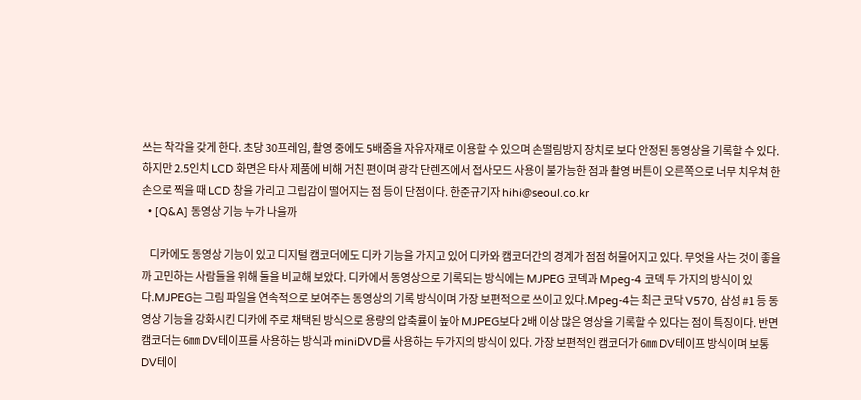쓰는 착각을 갖게 한다. 초당 30프레임, 촬영 중에도 5배줌을 자유자재로 이용할 수 있으며 손떨림방지 장치로 보다 안정된 동영상을 기록할 수 있다. 하지만 2.5인치 LCD 화면은 타사 제품에 비해 거친 편이며 광각 단렌즈에서 접사모드 사용이 불가능한 점과 촬영 버튼이 오른쪽으로 너무 치우쳐 한손으로 찍을 때 LCD 창을 가리고 그립감이 떨어지는 점 등이 단점이다. 한준규기자 hihi@seoul.co.kr
  • [Q&A] 동영상 기능 누가 나을까

    디카에도 동영상 기능이 있고 디지털 캠코더에도 디카 기능을 가지고 있어 디카와 캠코더간의 경계가 점점 허물어지고 있다. 무엇을 사는 것이 좋을까 고민하는 사람들을 위해 둘을 비교해 보았다. 디카에서 동영상으로 기록되는 방식에는 MJPEG 코덱과 Mpeg-4 코덱 두 가지의 방식이 있다.MJPEG는 그림 파일을 연속적으로 보여주는 동영상의 기록 방식이며 가장 보편적으로 쓰이고 있다.Mpeg-4는 최근 코닥 V570, 삼성 #1 등 동영상 기능을 강화시킨 디카에 주로 채택된 방식으로 용량의 압축률이 높아 MJPEG보다 2배 이상 많은 영상을 기록할 수 있다는 점이 특징이다. 반면 캠코더는 6㎜ DV테이프를 사용하는 방식과 miniDVD를 사용하는 두가지의 방식이 있다. 가장 보편적인 캠코더가 6㎜ DV테이프 방식이며 보통 DV테이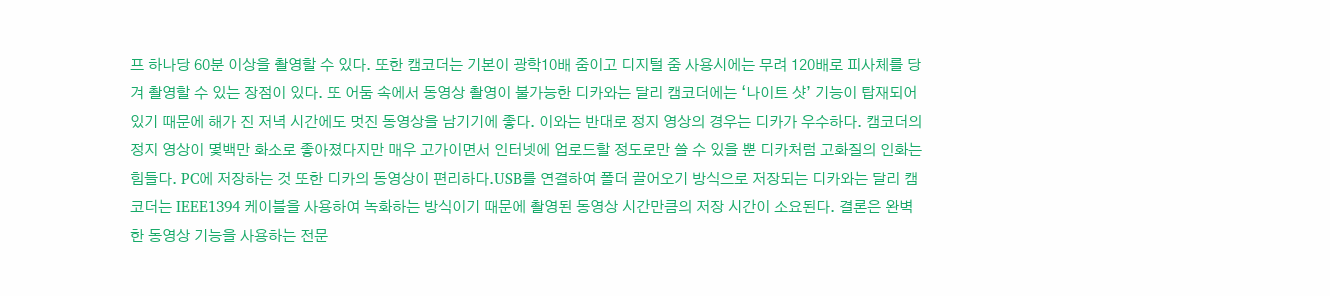프 하나당 60분 이상을 촬영할 수 있다. 또한 캠코더는 기본이 광학10배 줌이고 디지털 줌 사용시에는 무려 120배로 피사체를 당겨 촬영할 수 있는 장점이 있다. 또 어둠 속에서 동영상 촬영이 불가능한 디카와는 달리 캠코더에는 ‘나이트 샷’ 기능이 탑재되어 있기 때문에 해가 진 저녁 시간에도 멋진 동영상을 남기기에 좋다. 이와는 반대로 정지 영상의 경우는 디카가 우수하다. 캠코더의 정지 영상이 몇백만 화소로 좋아졌다지만 매우 고가이면서 인터넷에 업로드할 정도로만 쓸 수 있을 뿐 디카처럼 고화질의 인화는 힘들다. PC에 저장하는 것 또한 디카의 동영상이 편리하다.USB를 연결하여 폴더 끌어오기 방식으로 저장되는 디카와는 달리 캠코더는 IEEE1394 케이블을 사용하여 녹화하는 방식이기 때문에 촬영된 동영상 시간만큼의 저장 시간이 소요된다. 결론은 완벽한 동영상 기능을 사용하는 전문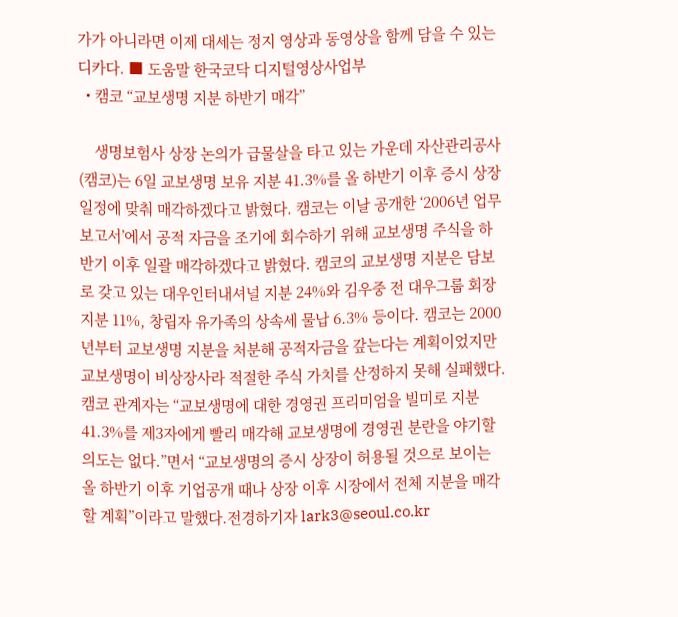가가 아니라면 이제 대세는 정지 영상과 동영상을 함께 담을 수 있는 디카다. ■ 도움말 한국코닥 디지털영상사업부
  • 캠코 “교보생명 지분 하반기 매각”

    생명보험사 상장 논의가 급물살을 타고 있는 가운데 자산관리공사(캠코)는 6일 교보생명 보유 지분 41.3%를 올 하반기 이후 증시 상장 일정에 맞춰 매각하겠다고 밝혔다. 캠코는 이날 공개한 ‘2006년 업무보고서’에서 공적 자금을 조기에 회수하기 위해 교보생명 주식을 하반기 이후 일괄 매각하겠다고 밝혔다. 캠코의 교보생명 지분은 담보로 갖고 있는 대우인터내셔널 지분 24%와 김우중 전 대우그룹 회장 지분 11%, 창립자 유가족의 상속세 물납 6.3% 등이다. 캠코는 2000년부터 교보생명 지분을 처분해 공적자금을 갚는다는 계획이었지만 교보생명이 비상장사라 적절한 주식 가치를 산정하지 못해 실패했다.캠코 관계자는 “교보생명에 대한 경영권 프리미엄을 빌미로 지분 41.3%를 제3자에게 빨리 매각해 교보생명에 경영권 분란을 야기할 의도는 없다.”면서 “교보생명의 증시 상장이 허용될 것으로 보이는 올 하반기 이후 기업공개 때나 상장 이후 시장에서 전체 지분을 매각할 계획”이라고 말했다.전경하기자 lark3@seoul.co.kr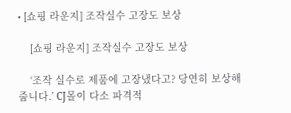• [쇼핑 라운지] 조작실수 고장도 보상

    [쇼핑 라운지] 조작실수 고장도 보상

    ‘조작 실수로 제품에 고장냈다고? 당연히 보상해 줍니다.’ CJ몰이 다소 파격적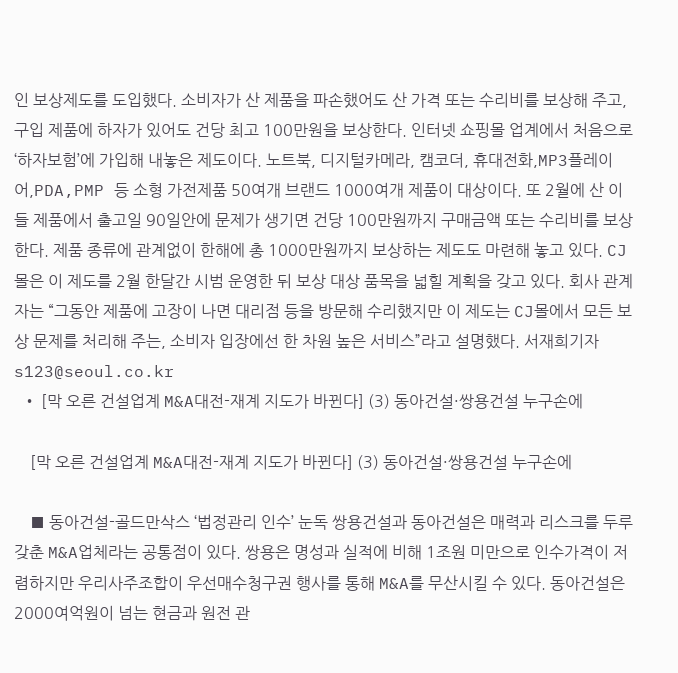인 보상제도를 도입했다. 소비자가 산 제품을 파손했어도 산 가격 또는 수리비를 보상해 주고, 구입 제품에 하자가 있어도 건당 최고 100만원을 보상한다. 인터넷 쇼핑몰 업계에서 처음으로 ‘하자보험’에 가입해 내놓은 제도이다. 노트북, 디지털카메라, 캠코더, 휴대전화,MP3플레이어,PDA,PMP 등 소형 가전제품 50여개 브랜드 1000여개 제품이 대상이다. 또 2월에 산 이들 제품에서 출고일 90일안에 문제가 생기면 건당 100만원까지 구매금액 또는 수리비를 보상한다. 제품 종류에 관계없이 한해에 총 1000만원까지 보상하는 제도도 마련해 놓고 있다. CJ몰은 이 제도를 2월 한달간 시범 운영한 뒤 보상 대상 품목을 넓힐 계획을 갖고 있다. 회사 관계자는 “그동안 제품에 고장이 나면 대리점 등을 방문해 수리했지만 이 제도는 CJ몰에서 모든 보상 문제를 처리해 주는, 소비자 입장에선 한 차원 높은 서비스”라고 설명했다. 서재희기자 s123@seoul.co.kr
  • [막 오른 건설업계 M&A대전-재계 지도가 바뀐다] (3) 동아건설·쌍용건설 누구손에

    [막 오른 건설업계 M&A대전-재계 지도가 바뀐다] (3) 동아건설·쌍용건설 누구손에

    ■ 동아건설-골드만삭스 ‘법정관리 인수’ 눈독 쌍용건설과 동아건설은 매력과 리스크를 두루 갖춘 M&A업체라는 공통점이 있다. 쌍용은 명성과 실적에 비해 1조원 미만으로 인수가격이 저렴하지만 우리사주조합이 우선매수청구권 행사를 통해 M&A를 무산시킬 수 있다. 동아건설은 2000여억원이 넘는 현금과 원전 관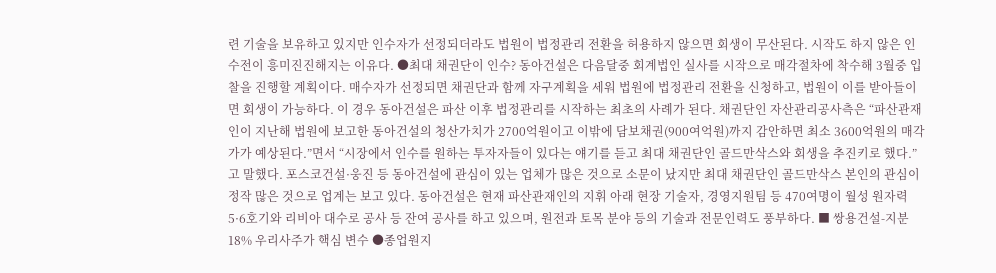련 기술을 보유하고 있지만 인수자가 선정되더라도 법원이 법정관리 전환을 허용하지 않으면 회생이 무산된다. 시작도 하지 않은 인수전이 흥미진진해지는 이유다. ●최대 채권단이 인수? 동아건설은 다음달중 회계법인 실사를 시작으로 매각절차에 착수해 3월중 입찰을 진행할 계획이다. 매수자가 선정되면 채권단과 함께 자구계획을 세워 법원에 법정관리 전환을 신청하고, 법원이 이를 받아들이면 회생이 가능하다. 이 경우 동아건설은 파산 이후 법정관리를 시작하는 최초의 사례가 된다. 채권단인 자산관리공사측은 “파산관재인이 지난해 법원에 보고한 동아건설의 청산가치가 2700억원이고 이밖에 담보채권(900여억원)까지 감안하면 최소 3600억원의 매각가가 예상된다.”면서 “시장에서 인수를 원하는 투자자들이 있다는 얘기를 듣고 최대 채권단인 골드만삭스와 회생을 추진키로 했다.”고 말했다. 포스코건설·웅진 등 동아건설에 관심이 있는 업체가 많은 것으로 소문이 났지만 최대 채권단인 골드만삭스 본인의 관심이 정작 많은 것으로 업계는 보고 있다. 동아건설은 현재 파산관재인의 지휘 아래 현장 기술자, 경영지원팀 등 470여명이 월성 원자력 5·6호기와 리비아 대수로 공사 등 잔여 공사를 하고 있으며, 원전과 토목 분야 등의 기술과 전문인력도 풍부하다. ■ 쌍용건설-지분 18% 우리사주가 핵심 변수 ●종업원지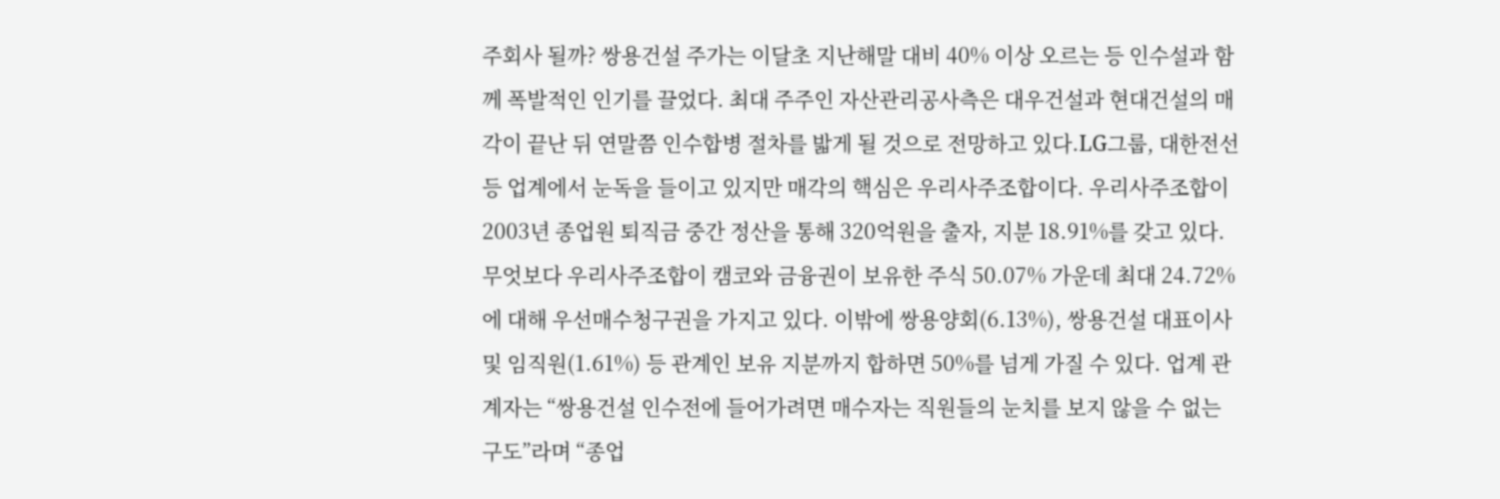주회사 될까? 쌍용건설 주가는 이달초 지난해말 대비 40% 이상 오르는 등 인수설과 함께 폭발적인 인기를 끌었다. 최대 주주인 자산관리공사측은 대우건설과 현대건설의 매각이 끝난 뒤 연말쯤 인수합병 절차를 밟게 될 것으로 전망하고 있다.LG그룹, 대한전선 등 업계에서 눈독을 들이고 있지만 매각의 핵심은 우리사주조합이다. 우리사주조합이 2003년 종업원 퇴직금 중간 정산을 통해 320억원을 출자, 지분 18.91%를 갖고 있다. 무엇보다 우리사주조합이 캠코와 금융권이 보유한 주식 50.07% 가운데 최대 24.72%에 대해 우선매수청구권을 가지고 있다. 이밖에 쌍용양회(6.13%), 쌍용건설 대표이사 및 임직원(1.61%) 등 관계인 보유 지분까지 합하면 50%를 넘게 가질 수 있다. 업계 관계자는 “쌍용건설 인수전에 들어가려면 매수자는 직원들의 눈치를 보지 않을 수 없는 구도”라며 “종업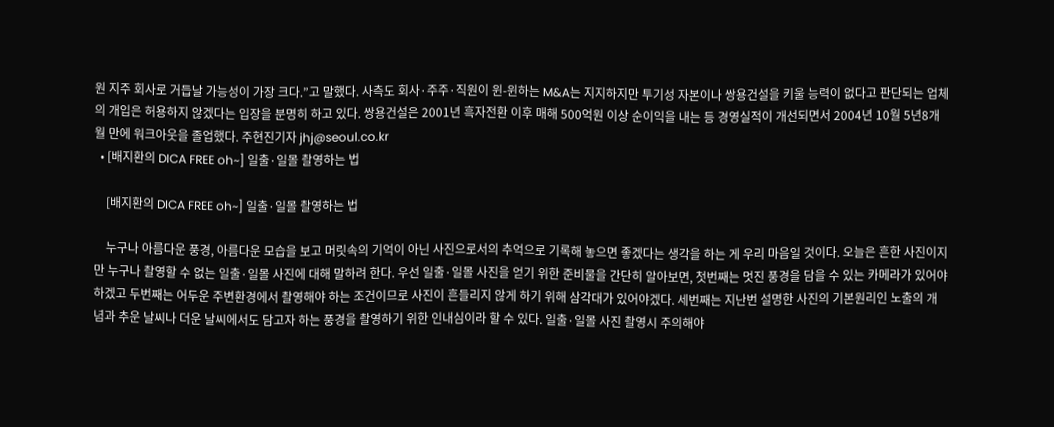원 지주 회사로 거듭날 가능성이 가장 크다.”고 말했다. 사측도 회사·주주·직원이 윈-윈하는 M&A는 지지하지만 투기성 자본이나 쌍용건설을 키울 능력이 없다고 판단되는 업체의 개입은 허용하지 않겠다는 입장을 분명히 하고 있다. 쌍용건설은 2001년 흑자전환 이후 매해 500억원 이상 순이익을 내는 등 경영실적이 개선되면서 2004년 10월 5년8개월 만에 워크아웃을 졸업했다. 주현진기자 jhj@seoul.co.kr
  • [배지환의 DICA FREE oh~] 일출·일몰 촬영하는 법

    [배지환의 DICA FREE oh~] 일출·일몰 촬영하는 법

    누구나 아름다운 풍경, 아름다운 모습을 보고 머릿속의 기억이 아닌 사진으로서의 추억으로 기록해 놓으면 좋겠다는 생각을 하는 게 우리 마음일 것이다. 오늘은 흔한 사진이지만 누구나 촬영할 수 없는 일출·일몰 사진에 대해 말하려 한다. 우선 일출·일몰 사진을 얻기 위한 준비물을 간단히 알아보면, 첫번째는 멋진 풍경을 담을 수 있는 카메라가 있어야 하겠고 두번째는 어두운 주변환경에서 촬영해야 하는 조건이므로 사진이 흔들리지 않게 하기 위해 삼각대가 있어야겠다. 세번째는 지난번 설명한 사진의 기본원리인 노출의 개념과 추운 날씨나 더운 날씨에서도 담고자 하는 풍경을 촬영하기 위한 인내심이라 할 수 있다. 일출·일몰 사진 촬영시 주의해야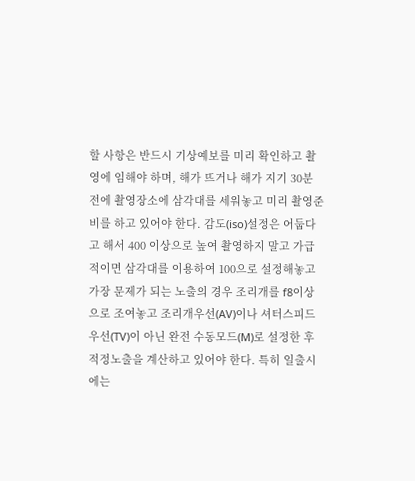할 사항은 반드시 기상예보를 미리 확인하고 촬영에 임해야 하며, 해가 뜨거나 해가 지기 30분 전에 촬영장소에 삼각대를 세워놓고 미리 촬영준비를 하고 있어야 한다. 감도(iso)설정은 어둡다고 해서 400 이상으로 높여 촬영하지 말고 가급적이면 삼각대를 이용하여 100으로 설정해놓고 가장 문제가 되는 노출의 경우 조리개를 f8이상으로 조여놓고 조리개우선(AV)이나 셔터스피드우선(TV)이 아닌 완전 수동모드(M)로 설정한 후 적정노출을 계산하고 있어야 한다. 특히 일출시에는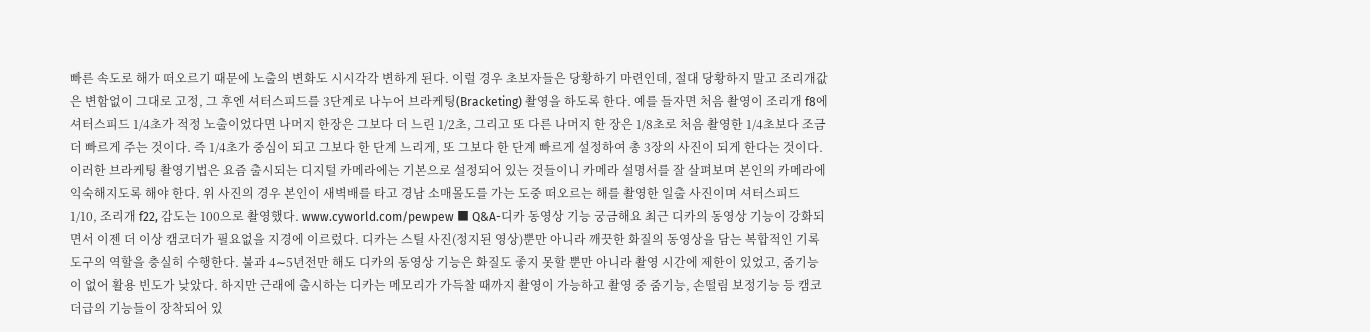빠른 속도로 해가 떠오르기 때문에 노출의 변화도 시시각각 변하게 된다. 이럴 경우 초보자들은 당황하기 마련인데, 절대 당황하지 말고 조리개값은 변함없이 그대로 고정, 그 후엔 셔터스피드를 3단계로 나누어 브라케팅(Bracketing) 촬영을 하도록 한다. 예를 들자면 처음 촬영이 조리개 f8에 셔터스피드 1/4초가 적정 노출이었다면 나머지 한장은 그보다 더 느린 1/2초, 그리고 또 다른 나머지 한 장은 1/8초로 처음 촬영한 1/4초보다 조금더 빠르게 주는 것이다. 즉 1/4초가 중심이 되고 그보다 한 단계 느리게, 또 그보다 한 단계 빠르게 설정하여 총 3장의 사진이 되게 한다는 것이다. 이러한 브라케팅 촬영기법은 요즘 출시되는 디지털 카메라에는 기본으로 설정되어 있는 것들이니 카메라 설명서를 잘 살펴보며 본인의 카메라에 익숙해지도록 해야 한다. 위 사진의 경우 본인이 새벽배를 타고 경남 소매몰도를 가는 도중 떠오르는 해를 촬영한 일출 사진이며 셔터스피드 1/10, 조리개 f22, 감도는 100으로 촬영했다. www.cyworld.com/pewpew ■ Q&A-디카 동영상 기능 궁금해요 최근 디카의 동영상 기능이 강화되면서 이젠 더 이상 캠코더가 필요없을 지경에 이르렀다. 디카는 스틸 사진(정지된 영상)뿐만 아니라 깨끗한 화질의 동영상을 담는 복합적인 기록 도구의 역할을 충실히 수행한다. 불과 4∼5년전만 해도 디카의 동영상 기능은 화질도 좋지 못할 뿐만 아니라 촬영 시간에 제한이 있었고, 줌기능이 없어 활용 빈도가 낮았다. 하지만 근래에 출시하는 디카는 메모리가 가득찰 때까지 촬영이 가능하고 촬영 중 줌기능, 손떨림 보정기능 등 캠코더급의 기능들이 장착되어 있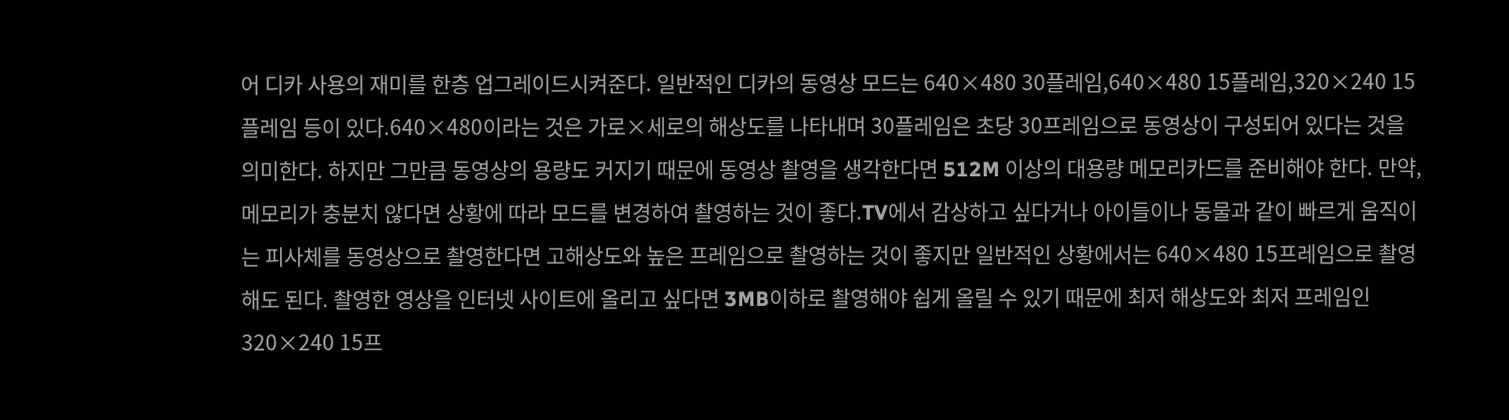어 디카 사용의 재미를 한층 업그레이드시켜준다. 일반적인 디카의 동영상 모드는 640×480 30플레임,640×480 15플레임,320×240 15플레임 등이 있다.640×480이라는 것은 가로×세로의 해상도를 나타내며 30플레임은 초당 30프레임으로 동영상이 구성되어 있다는 것을 의미한다. 하지만 그만큼 동영상의 용량도 커지기 때문에 동영상 촬영을 생각한다면 512M 이상의 대용량 메모리카드를 준비해야 한다. 만약, 메모리가 충분치 않다면 상황에 따라 모드를 변경하여 촬영하는 것이 좋다.TV에서 감상하고 싶다거나 아이들이나 동물과 같이 빠르게 움직이는 피사체를 동영상으로 촬영한다면 고해상도와 높은 프레임으로 촬영하는 것이 좋지만 일반적인 상황에서는 640×480 15프레임으로 촬영해도 된다. 촬영한 영상을 인터넷 사이트에 올리고 싶다면 3MB이하로 촬영해야 쉽게 올릴 수 있기 때문에 최저 해상도와 최저 프레임인 320×240 15프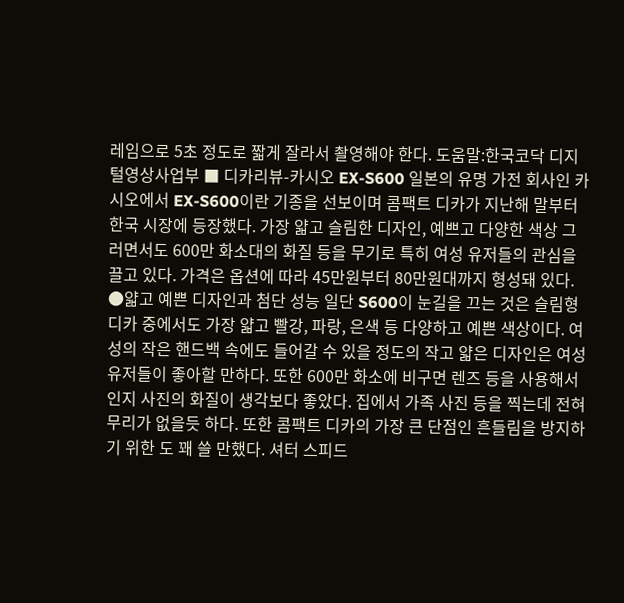레임으로 5초 정도로 짧게 잘라서 촬영해야 한다. 도움말:한국코닥 디지털영상사업부 ■ 디카리뷰-카시오 EX-S600 일본의 유명 가전 회사인 카시오에서 EX-S600이란 기종을 선보이며 콤팩트 디카가 지난해 말부터 한국 시장에 등장했다. 가장 얇고 슬림한 디자인, 예쁘고 다양한 색상 그러면서도 600만 화소대의 화질 등을 무기로 특히 여성 유저들의 관심을 끌고 있다. 가격은 옵션에 따라 45만원부터 80만원대까지 형성돼 있다. ●얇고 예쁜 디자인과 첨단 성능 일단 S600이 눈길을 끄는 것은 슬림형 디카 중에서도 가장 얇고 빨강, 파랑, 은색 등 다양하고 예쁜 색상이다. 여성의 작은 핸드백 속에도 들어갈 수 있을 정도의 작고 얇은 디자인은 여성 유저들이 좋아할 만하다. 또한 600만 화소에 비구면 렌즈 등을 사용해서인지 사진의 화질이 생각보다 좋았다. 집에서 가족 사진 등을 찍는데 전혀 무리가 없을듯 하다. 또한 콤팩트 디카의 가장 큰 단점인 흔들림을 방지하기 위한 도 꽤 쓸 만했다. 셔터 스피드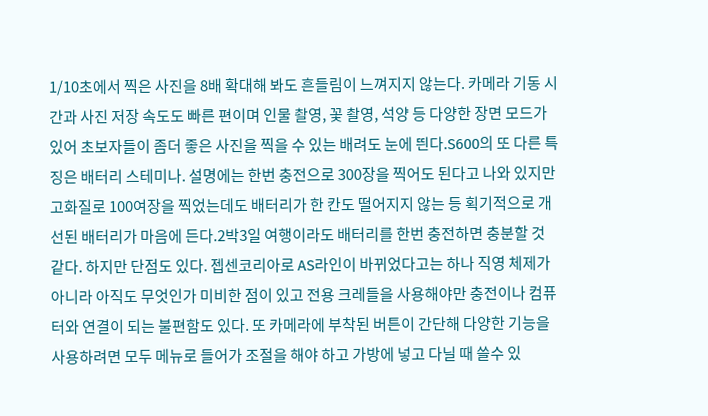1/10초에서 찍은 사진을 8배 확대해 봐도 흔들림이 느껴지지 않는다. 카메라 기동 시간과 사진 저장 속도도 빠른 편이며 인물 촬영, 꽃 촬영, 석양 등 다양한 장면 모드가 있어 초보자들이 좀더 좋은 사진을 찍을 수 있는 배려도 눈에 띈다.S600의 또 다른 특징은 배터리 스테미나. 설명에는 한번 충전으로 300장을 찍어도 된다고 나와 있지만 고화질로 100여장을 찍었는데도 배터리가 한 칸도 떨어지지 않는 등 획기적으로 개선된 배터리가 마음에 든다.2박3일 여행이라도 배터리를 한번 충전하면 충분할 것 같다. 하지만 단점도 있다. 젭센코리아로 AS라인이 바뀌었다고는 하나 직영 체제가 아니라 아직도 무엇인가 미비한 점이 있고 전용 크레들을 사용해야만 충전이나 컴퓨터와 연결이 되는 불편함도 있다. 또 카메라에 부착된 버튼이 간단해 다양한 기능을 사용하려면 모두 메뉴로 들어가 조절을 해야 하고 가방에 넣고 다닐 때 쓸수 있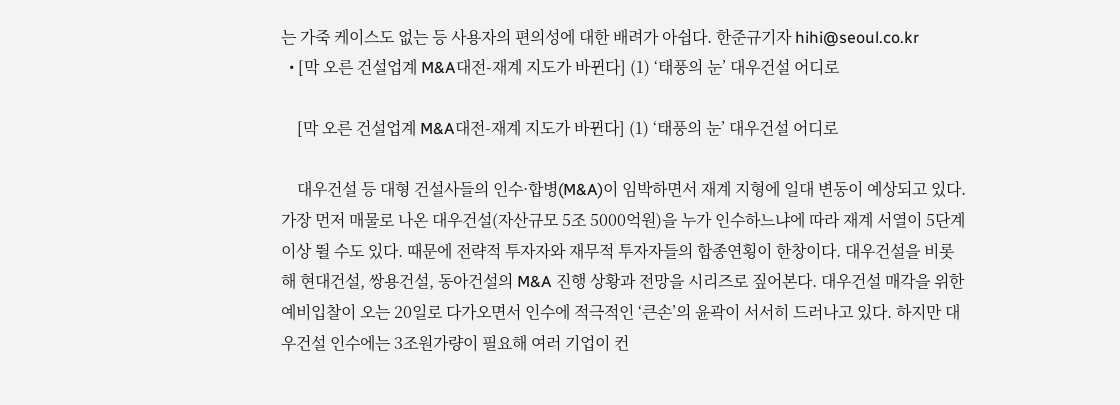는 가죽 케이스도 없는 등 사용자의 편의성에 대한 배려가 아쉽다. 한준규기자 hihi@seoul.co.kr
  • [막 오른 건설업계 M&A대전-재계 지도가 바뀐다] (1) ‘태풍의 눈’ 대우건설 어디로

    [막 오른 건설업계 M&A대전-재계 지도가 바뀐다] (1) ‘태풍의 눈’ 대우건설 어디로

    대우건설 등 대형 건설사들의 인수·합병(M&A)이 임박하면서 재계 지형에 일대 변동이 예상되고 있다. 가장 먼저 매물로 나온 대우건설(자산규모 5조 5000억원)을 누가 인수하느냐에 따라 재계 서열이 5단계 이상 뛸 수도 있다. 때문에 전략적 투자자와 재무적 투자자들의 합종연횡이 한창이다. 대우건설을 비롯해 현대건설, 쌍용건설, 동아건설의 M&A 진행 상황과 전망을 시리즈로 짚어본다. 대우건설 매각을 위한 예비입찰이 오는 20일로 다가오면서 인수에 적극적인 ‘큰손’의 윤곽이 서서히 드러나고 있다. 하지만 대우건설 인수에는 3조원가량이 필요해 여러 기업이 컨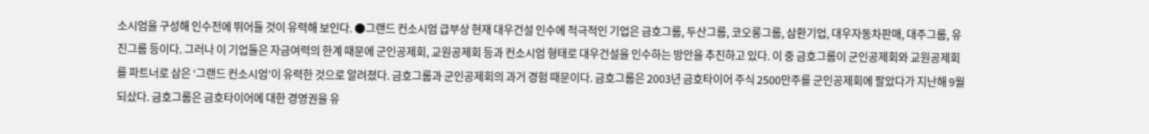소시엄을 구성해 인수전에 뛰어들 것이 유력해 보인다. ●그랜드 컨소시엄 급부상 현재 대우건설 인수에 적극적인 기업은 금호그룹, 두산그룹, 코오롱그룹, 삼환기업, 대우자동차판매, 대주그룹, 유진그룹 등이다. 그러나 이 기업들은 자금여력의 한계 때문에 군인공제회, 교원공제회 등과 컨소시엄 형태로 대우건설을 인수하는 방안을 추진하고 있다. 이 중 금호그룹이 군인공제회와 교원공제회를 파트너로 삼은 ‘그랜드 컨소시엄’이 유력한 것으로 알려졌다. 금호그룹과 군인공제회의 과거 경험 때문이다. 금호그룹은 2003년 금호타이어 주식 2500만주를 군인공제회에 팔았다가 지난해 9월 되샀다. 금호그룹은 금호타이어에 대한 경영권을 유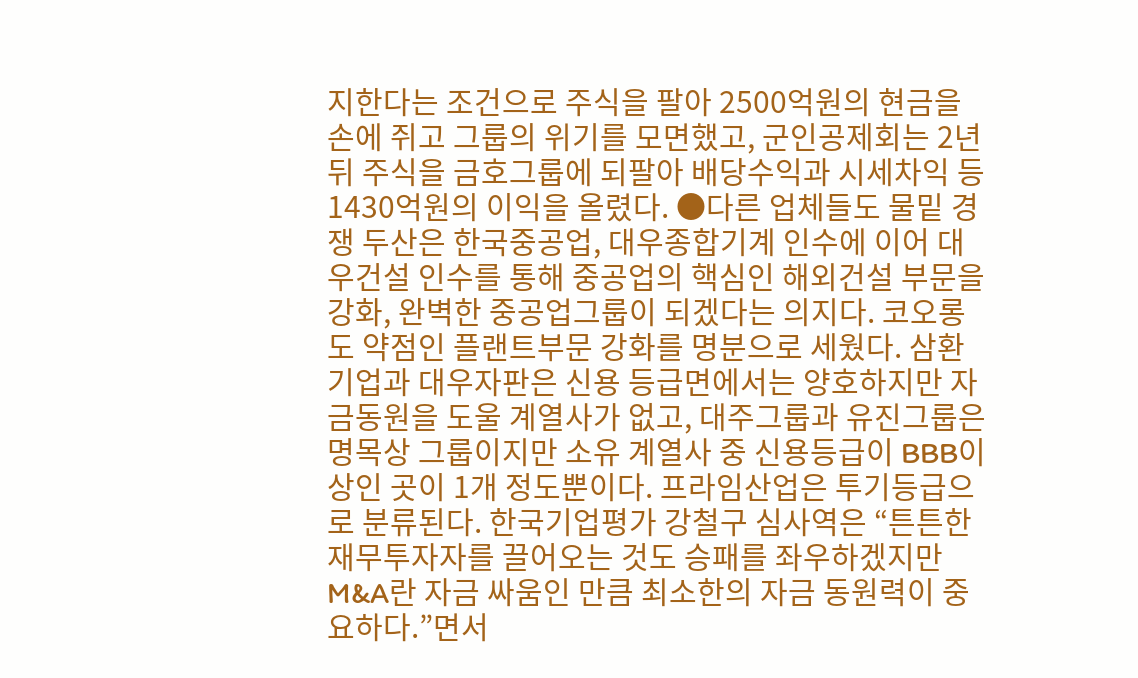지한다는 조건으로 주식을 팔아 2500억원의 현금을 손에 쥐고 그룹의 위기를 모면했고, 군인공제회는 2년 뒤 주식을 금호그룹에 되팔아 배당수익과 시세차익 등 1430억원의 이익을 올렸다. ●다른 업체들도 물밑 경쟁 두산은 한국중공업, 대우종합기계 인수에 이어 대우건설 인수를 통해 중공업의 핵심인 해외건설 부문을 강화, 완벽한 중공업그룹이 되겠다는 의지다. 코오롱도 약점인 플랜트부문 강화를 명분으로 세웠다. 삼환기업과 대우자판은 신용 등급면에서는 양호하지만 자금동원을 도울 계열사가 없고, 대주그룹과 유진그룹은 명목상 그룹이지만 소유 계열사 중 신용등급이 BBB이상인 곳이 1개 정도뿐이다. 프라임산업은 투기등급으로 분류된다. 한국기업평가 강철구 심사역은 “튼튼한 재무투자자를 끌어오는 것도 승패를 좌우하겠지만 M&A란 자금 싸움인 만큼 최소한의 자금 동원력이 중요하다.”면서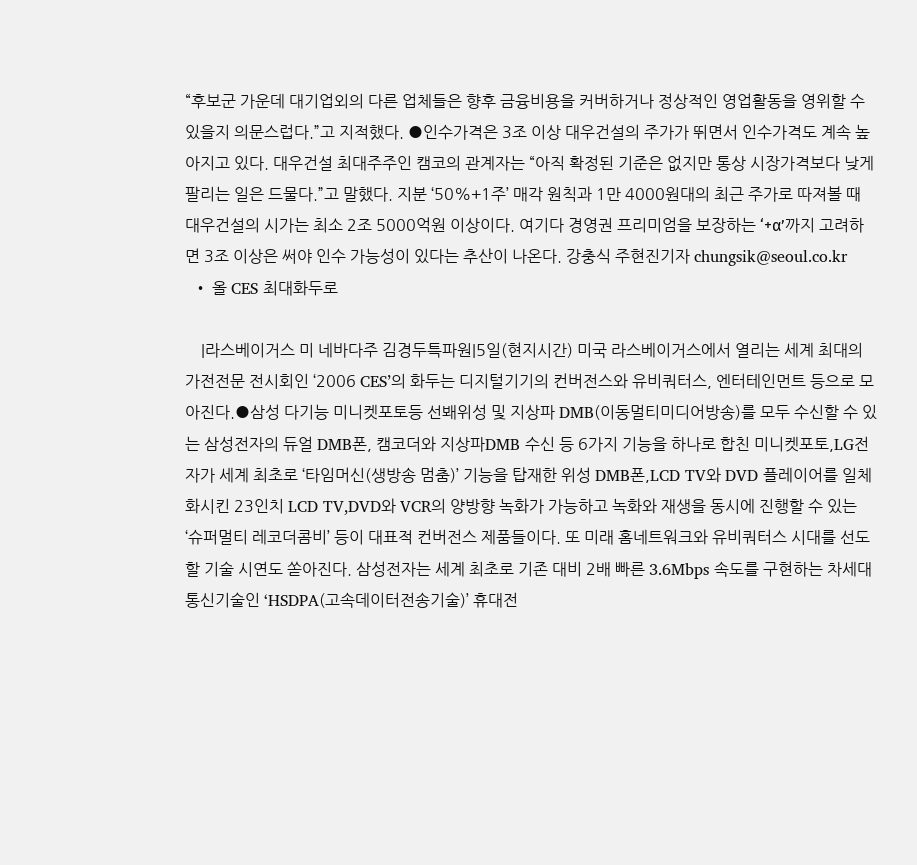“후보군 가운데 대기업외의 다른 업체들은 향후 금융비용을 커버하거나 정상적인 영업활동을 영위할 수 있을지 의문스럽다.”고 지적했다. ●인수가격은 3조 이상 대우건설의 주가가 뛰면서 인수가격도 계속 높아지고 있다. 대우건설 최대주주인 캠코의 관계자는 “아직 확정된 기준은 없지만 통상 시장가격보다 낮게 팔리는 일은 드물다.”고 말했다. 지분 ‘50%+1주’ 매각 원칙과 1만 4000원대의 최근 주가로 따져볼 때 대우건설의 시가는 최소 2조 5000억원 이상이다. 여기다 경영권 프리미엄을 보장하는 ‘+α’까지 고려하면 3조 이상은 써야 인수 가능성이 있다는 추산이 나온다. 강충식 주현진기자 chungsik@seoul.co.kr
  • 올 CES 최대화두로

    |라스베이거스 미 네바다주 김경두특파원|5일(현지시간) 미국 라스베이거스에서 열리는 세계 최대의 가전전문 전시회인 ‘2006 CES’의 화두는 디지털기기의 컨버전스와 유비쿼터스, 엔터테인먼트 등으로 모아진다.●삼성 다기능 미니켓포토등 선봬위성 및 지상파 DMB(이동멀티미디어방송)를 모두 수신할 수 있는 삼성전자의 듀얼 DMB폰, 캠코더와 지상파DMB 수신 등 6가지 기능을 하나로 합친 미니켓포토,LG전자가 세계 최초로 ‘타임머신(생방송 멈춤)’ 기능을 탑재한 위성 DMB폰,LCD TV와 DVD 플레이어를 일체화시킨 23인치 LCD TV,DVD와 VCR의 양방향 녹화가 가능하고 녹화와 재생을 동시에 진행할 수 있는 ‘슈퍼멀티 레코더콤비’ 등이 대표적 컨버전스 제품들이다. 또 미래 홈네트워크와 유비쿼터스 시대를 선도할 기술 시연도 쏟아진다. 삼성전자는 세계 최초로 기존 대비 2배 빠른 3.6Mbps 속도를 구현하는 차세대 통신기술인 ‘HSDPA(고속데이터전송기술)’ 휴대전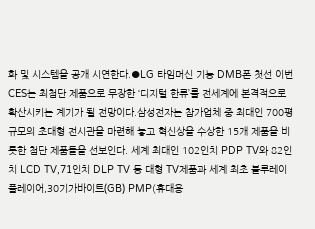화 및 시스템을 공개 시연한다.●LG 타임머신 기능 DMB폰 첫선 이번 CES는 최첨단 제품으로 무장한 ‘디지털 한류’를 전세계에 본격적으로 확산시키는 계기가 될 전망이다.삼성전자는 참가업체 중 최대인 700평 규모의 초대형 전시관을 마련해 놓고 혁신상을 수상한 15개 제품을 비롯한 첨단 제품들을 선보인다. 세계 최대인 102인치 PDP TV와 82인치 LCD TV,71인치 DLP TV 등 대형 TV제품과 세계 최초 블루레이 플레이어,30기가바이트(GB) PMP(휴대용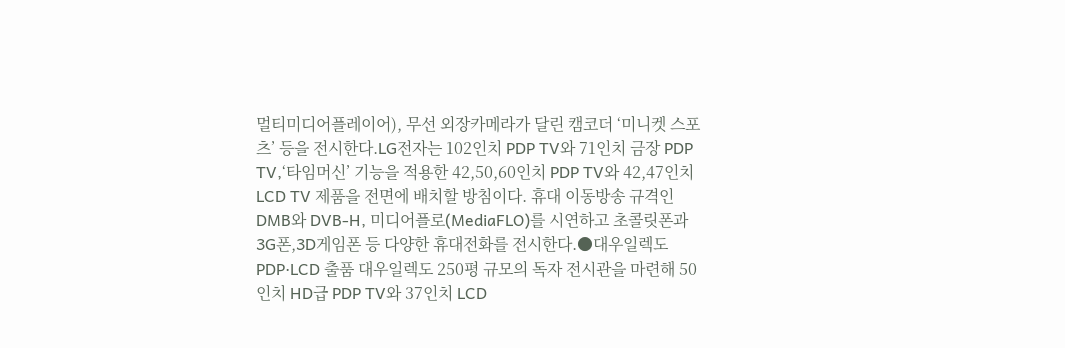멀티미디어플레이어), 무선 외장카메라가 달린 캠코더 ‘미니켓 스포츠’ 등을 전시한다.LG전자는 102인치 PDP TV와 71인치 금장 PDP TV,‘타임머신’ 기능을 적용한 42,50,60인치 PDP TV와 42,47인치 LCD TV 제품을 전면에 배치할 방침이다. 휴대 이동방송 규격인 DMB와 DVB-H, 미디어플로(MediaFLO)를 시연하고 초콜릿폰과 3G폰,3D게임폰 등 다양한 휴대전화를 전시한다.●대우일렉도 PDP·LCD 출품 대우일렉도 250평 규모의 독자 전시관을 마련해 50인치 HD급 PDP TV와 37인치 LCD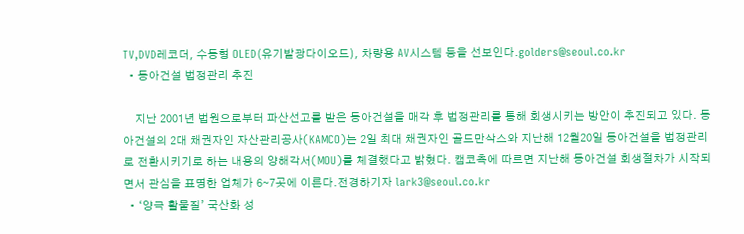TV,DVD레코더, 수동형 OLED(유기발광다이오드), 차량용 AV시스템 등을 선보인다.golders@seoul.co.kr
  • 동아건설 법정관리 추진

    지난 2001년 법원으로부터 파산선고를 받은 동아건설을 매각 후 법정관리를 통해 회생시키는 방안이 추진되고 있다. 동아건설의 2대 채권자인 자산관리공사(KAMCO)는 2일 최대 채권자인 골드만삭스와 지난해 12월20일 동아건설을 법정관리로 전환시키기로 하는 내용의 양해각서(MOU)를 체결했다고 밝혔다. 캠코측에 따르면 지난해 동아건설 회생절차가 시작되면서 관심을 표명한 업체가 6∼7곳에 이른다.전경하기자 lark3@seoul.co.kr
  • ‘양극 활물질’ 국산화 성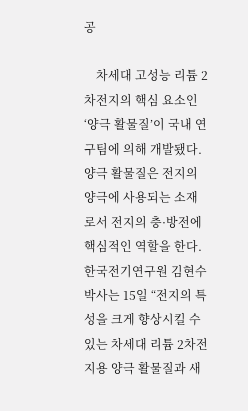공

    차세대 고성능 리튬 2차전지의 핵심 요소인 ‘양극 활물질’이 국내 연구팀에 의해 개발됐다. 양극 활물질은 전지의 양극에 사용되는 소재로서 전지의 충·방전에 핵심적인 역할을 한다. 한국전기연구원 김현수 박사는 15일 “전지의 특성을 크게 향상시킬 수 있는 차세대 리튬 2차전지용 양극 활물질과 새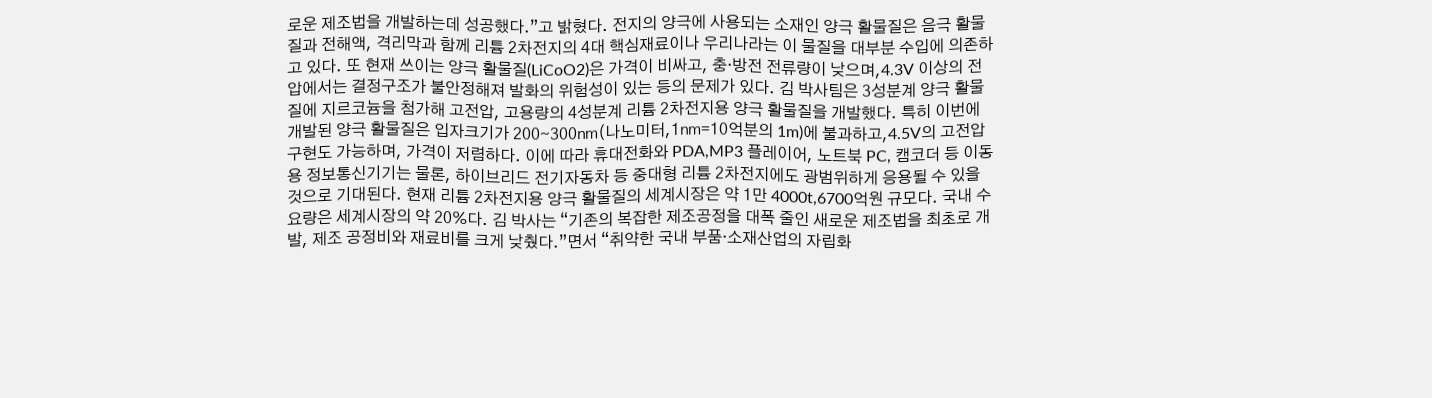로운 제조법을 개발하는데 성공했다.”고 밝혔다. 전지의 양극에 사용되는 소재인 양극 활물질은 음극 활물질과 전해액, 격리막과 함께 리튬 2차전지의 4대 핵심재료이나 우리나라는 이 물질을 대부분 수입에 의존하고 있다. 또 현재 쓰이는 양극 활물질(LiCoO2)은 가격이 비싸고, 충·방전 전류량이 낮으며,4.3V 이상의 전압에서는 결정구조가 불안정해져 발화의 위험성이 있는 등의 문제가 있다. 김 박사팀은 3성분계 양극 활물질에 지르코늄을 첨가해 고전압, 고용량의 4성분계 리튬 2차전지용 양극 활물질을 개발했다. 특히 이번에 개발된 양극 활물질은 입자크기가 200∼300㎚(나노미터,1㎚=10억분의 1m)에 불과하고,4.5V의 고전압 구현도 가능하며, 가격이 저렴하다. 이에 따라 휴대전화와 PDA,MP3 플레이어, 노트북 PC, 캠코더 등 이동용 정보통신기기는 물론, 하이브리드 전기자동차 등 중대형 리튬 2차전지에도 광범위하게 응용될 수 있을 것으로 기대된다. 현재 리튬 2차전지용 양극 활물질의 세계시장은 약 1만 4000t,6700억원 규모다. 국내 수요량은 세계시장의 약 20%다. 김 박사는 “기존의 복잡한 제조공정을 대폭 줄인 새로운 제조법을 최초로 개발, 제조 공정비와 재료비를 크게 낮췄다.”면서 “취약한 국내 부품·소재산업의 자립화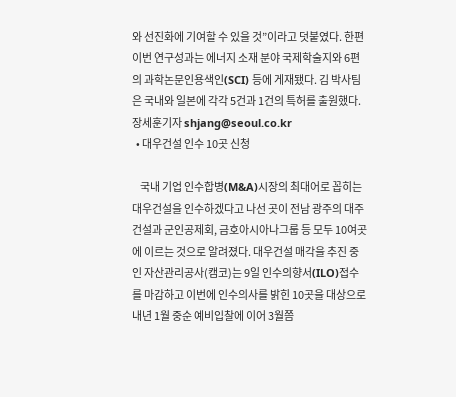와 선진화에 기여할 수 있을 것”이라고 덧붙였다. 한편 이번 연구성과는 에너지 소재 분야 국제학술지와 6편의 과학논문인용색인(SCI) 등에 게재됐다. 김 박사팀은 국내와 일본에 각각 5건과 1건의 특허를 출원했다.장세훈기자 shjang@seoul.co.kr
  • 대우건설 인수 10곳 신청

    국내 기업 인수합병(M&A)시장의 최대어로 꼽히는 대우건설을 인수하겠다고 나선 곳이 전남 광주의 대주건설과 군인공제회, 금호아시아나그룹 등 모두 10여곳에 이르는 것으로 알려졌다. 대우건설 매각을 추진 중인 자산관리공사(캠코)는 9일 인수의향서(ILO)접수를 마감하고 이번에 인수의사를 밝힌 10곳을 대상으로 내년 1월 중순 예비입찰에 이어 3월쯤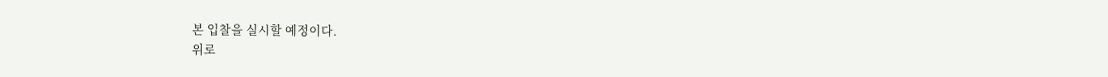본 입찰을 실시할 예정이다.
위로